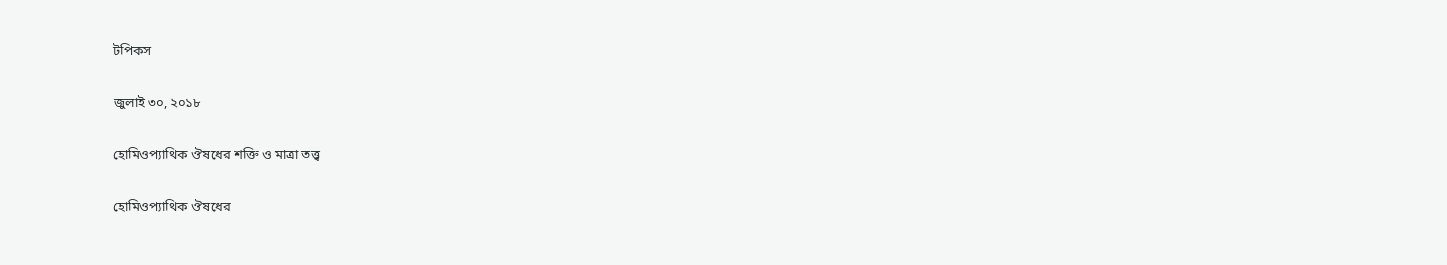টপিকস

জুলাই ৩০, ২০১৮

হোমিওপ্যাথিক ঔষধের শক্তি ও মাত্রা তত্ত্ব

হোমিওপ্যাথিক ঔষধের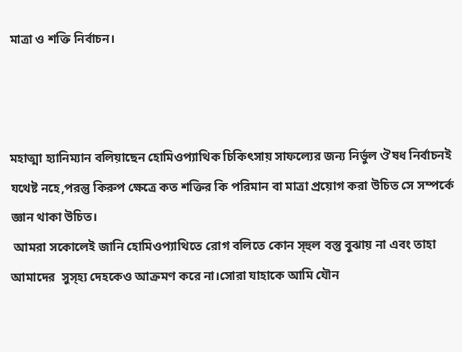মাত্রা ও শক্তি নির্বাচন।



মহাত্মা হ্যানিম্যান বলিয়াছেন হোমিওপ্যাথিক চিকিৎসায় সাফল্যের জন্য নির্ভুল ঔষধ নির্বাচনই যথেষ্ট নহে,পরন্তু কিরুপ ক্ষেত্রে কত শক্তির কি পরিমান বা মাত্রা প্রয়োগ করা উচিত সে সম্পর্কে জ্ঞান থাকা উচিত।
 আমরা সকোলেই জানি হোমিওপ্যাথিতে রোগ বলিতে কোন স্হুল বস্তু বুঝায় না এবং তাহা আমাদের  সুস্হ্য দেহকেও আক্রমণ করে না।সোরা যাহাকে আমি যৌন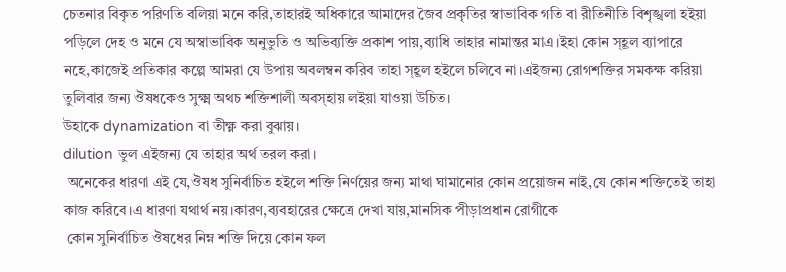চেতনার বিকৃত পরিণতি বলিয়া মনে করি,তাহারই অধিকারে আমাদের জৈব প্রকৃতির স্বাভাবিক গতি বা রীতিনীতি বিশৃঙ্খলা হইয়া পড়িলে দেহ ও মনে যে অস্বাভাবিক অনুভুতি ও অভিব্যক্তি প্রকাশ পায়,ব্যাধি তাহার নামান্তর মাএ।ইহা কোন স্হূল ব্যাপারে নহে,কাজেই প্রতিকার কল্পে আমরা যে উপায় অবলম্বন করিব তাহা স্হূল হইলে চলিবে না।এইজন্য রোগশক্তির সমকক্ষ করিয়া তুলিবার জন্য ঔষধকেও সুক্ষ্ম অথচ শক্তিশালী অবস্হায় লইয়া যাওয়া উচিত।
উহাকে dynamization বা তীক্ষ্ণ করা বুঝায়।
dilution ভুল এইজন্য যে তাহার অর্থ তরল করা।
 অনেকের ধারণা এই যে,ঔষধ সুনির্বাচিত হইলে শক্তি নির্ণয়ের জন্য মাথা ঘামানোর কোন প্রয়োজন নাই,যে কোন শক্তিতেই তাহা কাজ করিবে।এ ধারণা যথার্থ নয়।কারণ,ব্যবহারের ক্ষেত্রে দেখা যায়,মানসিক পীড়াপ্রধান রোগীকে
 কোন সুনির্বাচিত ঔষধের নিম্ন শক্তি দিয়ে কোন ফল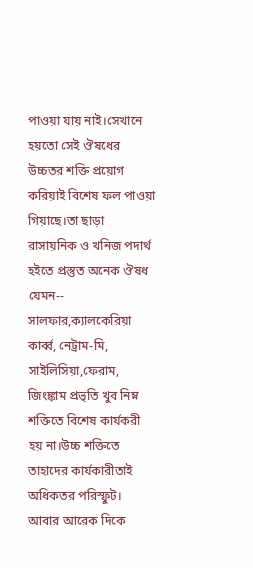পাওয়া যায় নাই।সেখানে হয়তো সেই ঔষধের উচ্চতর শক্তি প্রয়োগ করিয়াই বিশেষ ফল পাওয়া গিয়াছে।তা ছাড়া রাসায়নিক ও খনিজ পদার্থ হইতে প্রস্তুত অনেক ঔষধ যেমন-- সালফার,ক্যালকেরিয়া কার্ব্ব, নেট্রাম-মি, সাইলিসিয়া,ফেরাম, জিংঙ্কাম প্রভৃতি খুব নিম্ন শক্তিতে বিশেষ কার্যকরী হয় না।উচ্চ শক্তিতে তাহাদের কার্যকারীতাই অধিকতর পরিস্ফুট। আবার আরেক দিকে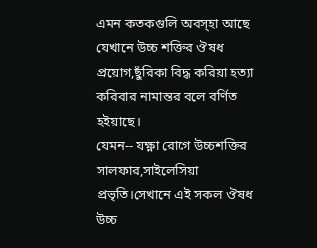এমন কতকগুলি অবস্হা আছে যেখানে উচ্চ শক্তির ঔষধ প্রয়োগ,ছুঁরিকা বিদ্ধ করিয়া হত্যা করিবার নামান্তর বলে বর্ণিত হইয়াছে।
যেমন-- যক্ষ্ণা রোগে উচ্চশক্তির সালফার,সাইলেসিয়া প্রভৃতি।সেখানে এই সকল ঔষধ উচ্চ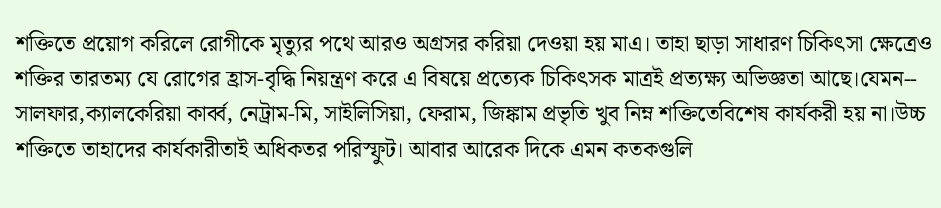শক্তিতে প্রয়োগ করিলে রোগীকে মৃত্যুর পথে আরও অগ্রসর করিয়া দেওয়া হয় মাএ। তাহা ছাড়া সাধারণ চিকিৎসা ক্ষেত্রেও শক্তির তারতম্য যে রোগের হ্রাস-বৃদ্ধি নিয়ন্ত্রণ করে এ বিষয়ে প্রত্যেক চিকিৎসক মাত্রই প্রত্যক্ষ্য অভিজ্ঞতা আছে।যেমন-- সালফার,ক্যালকেরিয়া কার্ব্ব, নেট্রাম-মি, সাইলিসিয়া, ফেরাম, জিঙ্কাম প্রভৃতি খুব নিম্ন শক্তিতেবিশেষ কার্যকরী হয় না।উচ্চ শক্তিতে তাহাদের কার্যকারীতাই অধিকতর পরিস্ফুট। আবার আরেক দিকে এমন কতকগুলি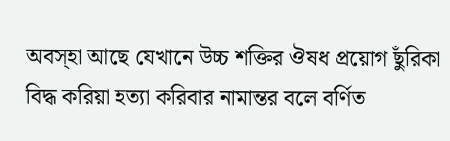অবস্হা আছে যেখানে উচ্চ শক্তির ঔষধ প্রয়োগ ছুঁরিকা বিদ্ধ করিয়া হত্যা করিবার নামান্তর বলে বর্ণিত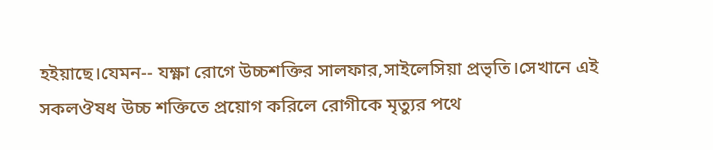হইয়াছে।যেমন-- যক্ষ্ণা রোগে উচ্চশক্তির সালফার,সাইলেসিয়া প্রভৃতি।সেখানে এই সকলঔষধ উচ্চ শক্তিতে প্রয়োগ করিলে রোগীকে মৃত্যুর পথে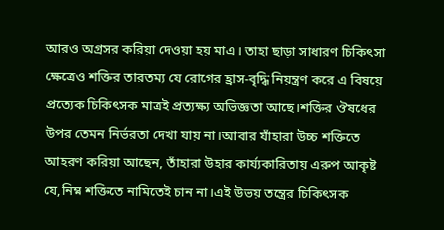আরও অগ্রসর করিয়া দেওয়া হয় মাএ। তাহা ছাড়া সাধারণ চিকিৎসা ক্ষেত্রেও শক্তির তারতম্য যে রোগের হ্রাস-বৃদ্ধি নিয়ন্ত্রণ করে এ বিষয়ে প্রত্যেক চিকিৎসক মাত্রই প্রত্যক্ষ্য অভিজ্ঞতা আছে।শক্তির ঔষধের উপর তেমন নির্ভরতা দেখা যায় না।আবার যাঁহারা উচ্চ শক্তিতে আহরণ করিয়া আছেন, তাঁহারা উহার কার্য্যকারিতায় এরুপ আকৃষ্ট যে,নিম্ন শক্তিতে নামিতেই চান না।এই উভয় তন্ত্রের চিকিৎসক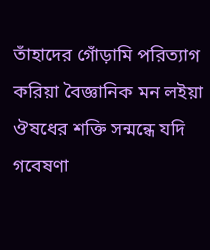তাঁহাদের গোঁড়ামি পরিত্যাগ করিয়া বৈজ্ঞানিক মন লইয়া ঔষধের শক্তি সন্মন্ধে যদি গবেষণা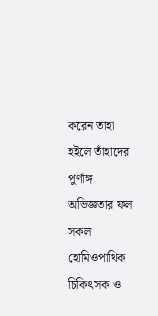করেন তাহা হইলে তাঁহাদের পুর্ণাঙ্গ অভিজ্ঞতার ফল সকল হোমিওপাথিক চিকিৎসক ও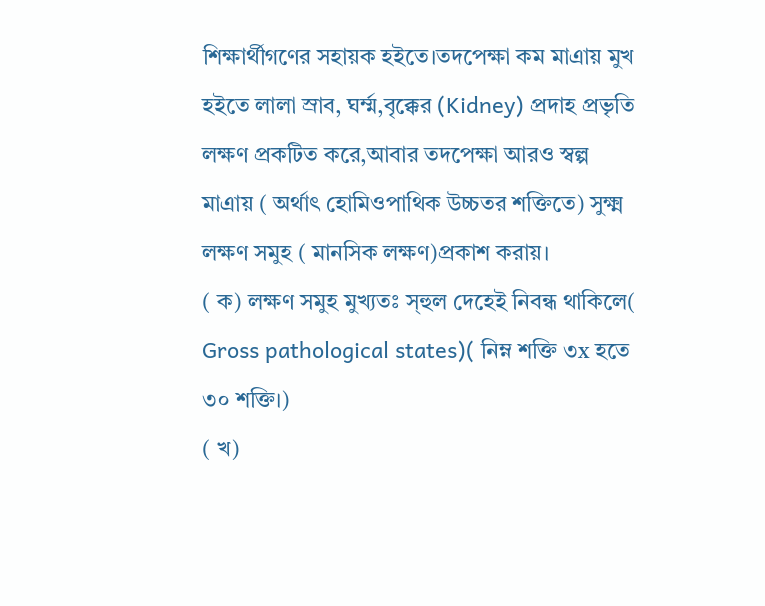শিক্ষার্থীগণের সহায়ক হইতে।তদপেক্ষা কম মাএায় মুখ হইতে লালা স্রাব, ঘর্ম্ম,বৃক্কের (Kidney) প্রদাহ প্রভৃতি লক্ষণ প্রকটিত করে,আবার তদপেক্ষা আরও স্বল্প মাএায় ( অর্থাৎ হোমিওপাথিক উচ্চতর শক্তিতে) সুক্ষ্ম লক্ষণ সমুহ ( মানসিক লক্ষণ)প্রকাশ করায়।
( ক) লক্ষণ সমুহ মুখ্যতঃ স্হুল দেহেই নিবন্ধ থাকিলে( Gross pathological states)( নিম্ন শক্তি ৩x হতে ৩০ শক্তি।)
( খ)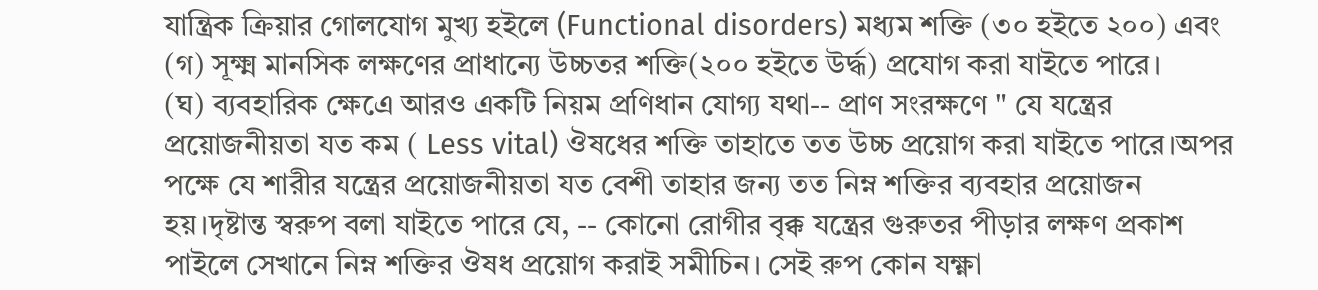যান্ত্রিক ক্রিয়ার গোলযোগ মুখ্য হইলে (Functional disorders) মধ্যম শক্তি (৩০ হইতে ২০০) এবং
(গ) সূক্ষ্ম মানসিক লক্ষণের প্রাধান্যে উচ্চতর শক্তি(২০০ হইতে উর্দ্ধ) প্রযোগ করা যাইতে পারে।
(ঘ) ব্যবহারিক ক্ষেএে আরও একটি নিয়ম প্রণিধান যোগ্য যথা-- প্রাণ সংরক্ষণে " যে যন্ত্রের প্রয়োজনীয়তা যত কম ( Less vital) ঔষধের শক্তি তাহাতে তত উচ্চ প্রয়োগ করা যাইতে পারে।অপর পক্ষে যে শারীর যন্ত্রের প্রয়োজনীয়তা যত বেশী তাহার জন্য তত নিম্ন শক্তির ব্যবহার প্রয়োজন হয়।দৃষ্টান্ত স্বরুপ বলা যাইতে পারে যে, -- কোনো রোগীর বৃক্ক যন্ত্রের গুরুতর পীড়ার লক্ষণ প্রকাশ পাইলে সেখানে নিম্ন শক্তির ঔষধ প্রয়োগ করাই সমীচিন। সেই রুপ কোন যক্ষ্ণা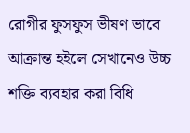রোগীর ফুসফুস ভীষণ ভাবে আক্রান্ত হইলে সেখানেও উচ্চ শক্তি ব্যবহার করা বিধি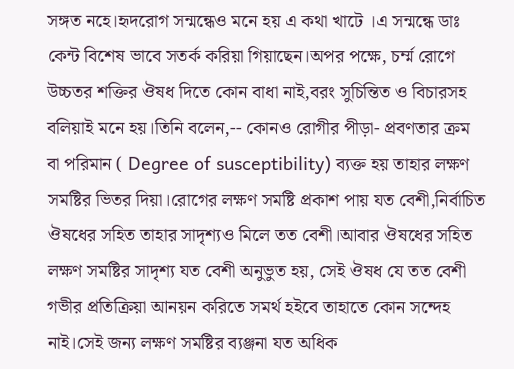সঙ্গত নহে।হৃদরোগ সন্মন্ধেও মনে হয় এ কথা খাটে ।এ সন্মন্ধে ডাঃ কেন্ট বিশেষ ভাবে সতর্ক করিয়া গিয়াছেন।অপর পক্ষে, চর্ম্ম রোগে উচ্চতর শক্তির ঔষধ দিতে কোন বাধা নাই,বরং সুচিন্তিত ও বিচারসহ বলিয়াই মনে হয়।তিনি বলেন,-- কোনও রোগীর পীড়া- প্রবণতার ক্রম বা পরিমান ( Degree of susceptibility) ব্যক্ত হয় তাহার লক্ষণ সমষ্টির ভিতর দিয়া।রোগের লক্ষণ সমষ্টি প্রকাশ পায় যত বেশী,নির্বাচিত ঔষধের সহিত তাহার সাদৃশ্যও মিলে তত বেশী।আবার ঔষধের সহিত লক্ষণ সমষ্টির সাদৃশ্য যত বেশী অনুভুত হয়, সেই ঔষধ যে তত বেশী গভীর প্রতিক্রিয়া আনয়ন করিতে সমর্থ হইবে তাহাতে কোন সন্দেহ নাই।সেই জন্য লক্ষণ সমষ্টির ব্যঞ্জনা যত অধিক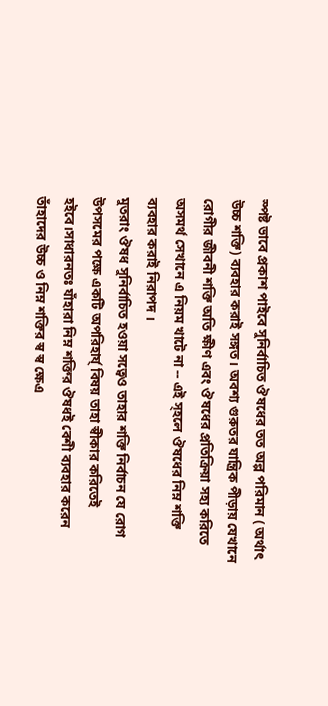স্পষ্ট ভাবে প্রকাশ পাইবে সুনির্বাচিত ঔষধের তত অল্প পরিমান ( অর্থাৎ উচ্চ শক্তি) ব্যবহার করাই সঙ্গত। অবশ্য গুরুতর যান্ত্রিক পীড়ায় যেখানে রোগীর জীবনী শক্তি অতি ক্ষীণ এবং ঔষধের প্রতিক্রিয়া সহ্য করিতে অসমর্থ সেখানে এ নিয়ম খাটে না -- এই স্হলে ঔষধের নিম্ন শক্তি ব্যবহার করাই নিরাপদ ।
মুতরাং ঔষধ সুনির্বাচিত হওয়া সত্বেও তাহার শক্তি নির্বাচন যে রোগ উপসমের পক্ষে একটি অপরিহার্য্ বিষয় তাহা স্বীকার করিতেই হইবে।সাধারনতঃ যাঁহারা নিম্ন শক্তির ঔষধই বেশী ব্যবহার করেন তাঁহাদের উচ্চ ও নিম্ন শক্তির স্ব স্ব ক্ষেএ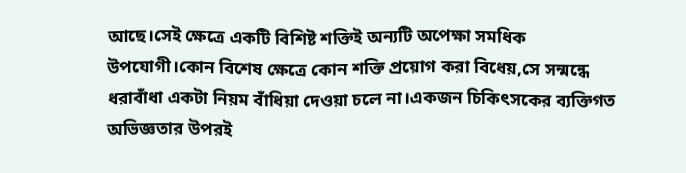আছে।সেই ক্ষেত্রে একটি বিশিষ্ট শক্তিই অন্যটি অপেক্ষা সমধিক উপযোগী।কোন বিশেষ ক্ষেত্রে কোন শক্তি প্রয়োগ করা বিধেয়,সে সন্মন্ধে ধরাবাঁধা একটা নিয়ম বাঁধিয়া দেওয়া চলে না।একজন চিকিৎসকের ব্যক্তিগত অভিজ্ঞতার উপরই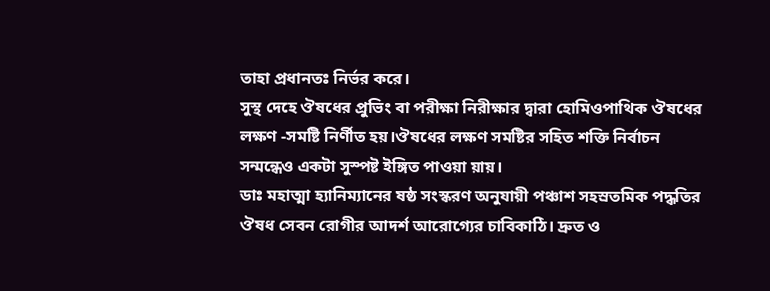তাহা প্রধানতঃ নির্ভর করে।
সুস্থ দেহে ঔষধের প্রুভিং বা পরীক্ষা নিরীক্ষার দ্বারা হোমিওপাথিক ঔষধের লক্ষণ -সমষ্টি নির্ণীত হয়।ঔষধের লক্ষণ সমষ্টির সহিত শক্তি নির্বাচন সন্মন্ধেও একটা সুস্পষ্ট ইঙ্গিত পাওয়া য়ায়।
ডাঃ মহাত্মা হ্যানিম্যানের ষষ্ঠ সংস্করণ অনুযায়ী পঞ্চাশ সহস্রতমিক পদ্ধতির ঔষধ সেবন রোগীর আদর্শ আরোগ্যের চাবিকাঠি। দ্রুত ও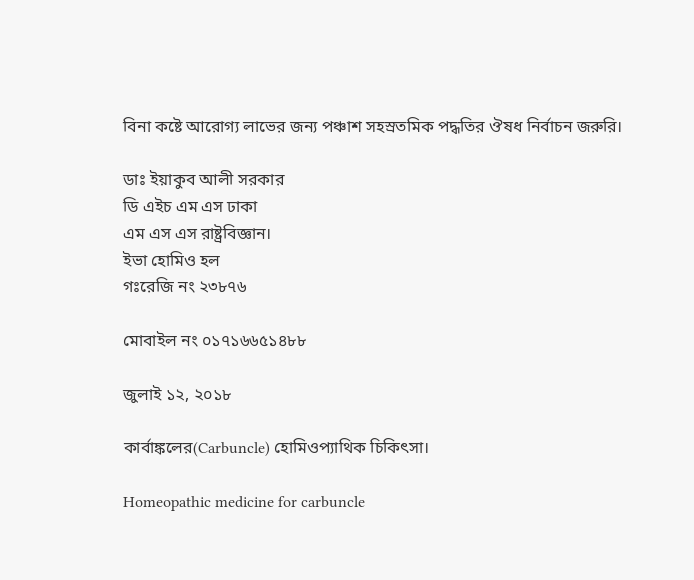বিনা কষ্টে আরোগ্য লাভের জন্য পঞ্চাশ সহস্রতমিক পদ্ধতির ঔষধ নির্বাচন জরুরি।

ডাঃ ইয়াকুব আলী সরকার
ডি এইচ এম এস ঢাকা
এম এস এস রাষ্ট্রবিজ্ঞান।
ইভা হোমিও হল
গঃরেজি নং ২৩৮৭৬

মোবাইল নং ০১৭১৬৬৫১৪৮৮

জুলাই ১২, ২০১৮

কার্বাঙ্কলের(Carbuncle) হোমিওপ্যাথিক চিকিৎসা।

Homeopathic medicine for carbuncle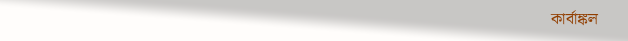কার্বাঙ্কল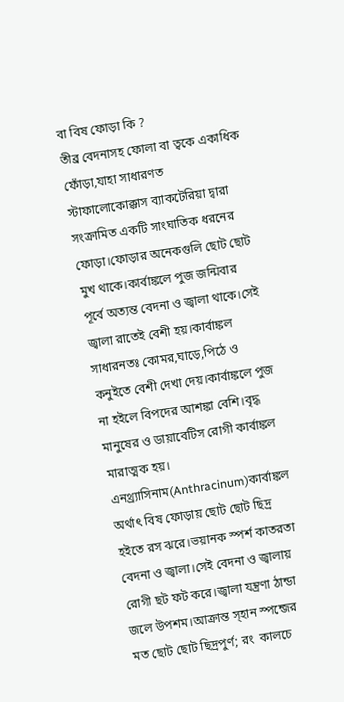বা বিষ ফোড়া কি ?
তীব্র বেদনাসহ ফোলা বা ত্বকে একাধিক ফোঁড়া,যাহা সাধারণত স্টাফালোকোক্কাস ব্যাকটেরিয়া দ্বারা সংক্রামিত একটি সাংঘাতিক ধরনের ফোড়া।ফোড়ার অনেকগুলি ছোট ছোট মুখ থাকে।কার্বাঙ্কলে পুজ জন্মিবার পূর্বে অত্যন্ত বেদনা ও জ্বালা থাকে।সেই জ্বালা রাতেই বেশী হয়।কার্বাঙ্কল সাধারনতঃ কোমর,ঘাড়ে,পিঠে ও কনুইতে বেশী দেখা দেয়।কার্বাঙ্কলে পুজ না হইলে বিপদের আশঙ্কা বেশি।বৃদ্ধ মানুষের ও ডায়াবেটিস রোগী কার্বাঙ্কল মারাত্মক হয়।
এনথ্র্যাসিনাম(Anthracinum)কার্বাঙ্কল অর্থাৎ বিষ ফোড়ায় ছোট ছোট ছিদ্র হইতে রস ঝরে।ভয়ানক স্পর্শ কাতরতা বেদনা ও জ্বালা।সেই বেদনা ও জ্বালায় রোগী ছট ফট করে।জ্বালা যন্ত্রণা ঠান্ডা জলে উপশম।আক্রান্ত স্হান স্পন্জের মত ছোট ছোট ছিদ্রপুর্ণ; রং  কালচে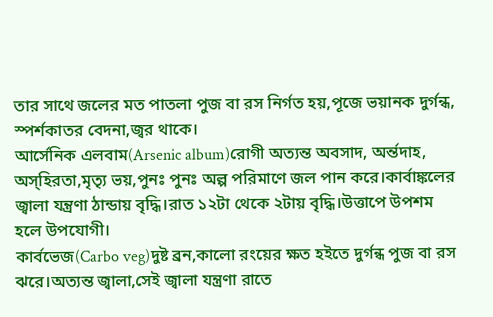তার সাথে জলের মত পাতলা পুজ বা রস নির্গত হয়,পূজে ভয়ানক দুর্গন্ধ, স্পর্শকাতর বেদনা,জ্বর থাকে।
আর্সেনিক এলবাম(Arsenic album)রোগী অত্যন্ত অবসাদ, অর্ন্তদাহ, অস্হিরতা,মৃত্যৃ ভয়,পুনঃ পুনঃ অল্প পরিমাণে জল পান করে।কার্বাঙ্কলের জ্বালা যন্ত্রণা ঠান্ডায় বৃদ্ধি।রাত ১২টা থেকে ২টায় বৃদ্ধি।উত্তাপে উপশম হলে উপযোগী।
কার্বভেজ(Carbo veg)দুষ্ট ব্রন,কালো রংয়ের ক্ষত হইতে দুর্গন্ধ পুজ বা রস ঝরে।অত্যন্ত জ্বালা,সেই জ্বালা যন্ত্রণা রাতে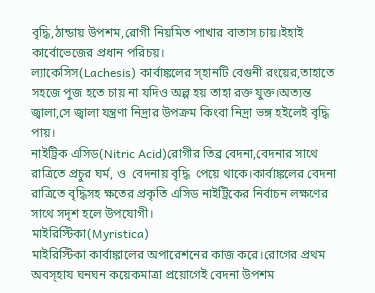বৃদ্ধি,ঠান্ডায় উপশম,রোগী নিয়মিত পাখার বাতাস চায়।ইহাই কার্বোভেজের প্রধান পরিচয়।
ল্যাকেসিস(Lachesis) কার্বাঙ্কলের স্হানটি বেগুনী রংয়ের,তাহাতে সহজে পুজ হতে চায় না যদিও অল্প হয় তাহা রক্ত যুক্ত।অত্যন্ত জ্বালা,সে জ্বালা যন্ত্রণা নিদ্রার উপক্রম কিংবা নিদ্রা ভঙ্গ হইলেই বৃদ্ধি পায়।
নাইট্রিক এসিড(Nitric Acid)রোগীর তিব্র বেদনা,বেদনার সাথে রাত্রিতে প্রচুর ঘর্ম, ও  বেদনায় বৃদ্ধি  পেয়ে থাকে।কার্বাঙ্কলের বেদনা রাত্রিতে বৃদ্ধিসহ ক্ষতের প্রকৃতি এসিড নাইট্রিকের নির্বাচন লক্ষণের সাথে সদৃশ হলে উপযোগী।
মাইরিস্টিকা(Myristica)
মাইরিস্টিকা কার্বাঙ্কালের অপারেশনের কাজ করে।রোগের প্রথম অবস্হায ঘনঘন কয়েকমাত্রা প্রয়োগেই বেদনা উপশম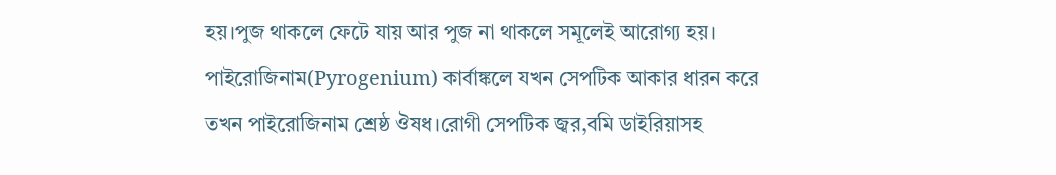হয়।পুজ থাকলে ফেটে যায় আর পুজ না থাকলে সমূলেই আরোগ্য হয়।
পাইরোজিনাম(Pyrogenium) কার্বাঙ্কলে যখন সেপটিক আকার ধারন করে তখন পাইরোজিনাম শ্রেষ্ঠ ঔষধ।রোগী সেপটিক জ্বর,বমি ডাইরিয়াসহ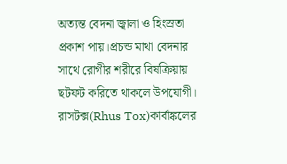অত্যন্ত বেদনা জ্বালা ও হিংস্রতা প্রকাশ পায়।প্রচন্ড মাথা বেদনার সাথে রোগীর শরীরে বিষক্রিয়ায় ছটফট করিতে থাকলে উপযোগী।
রাসটক্স(Rhus Tox)কার্বাঙ্কলের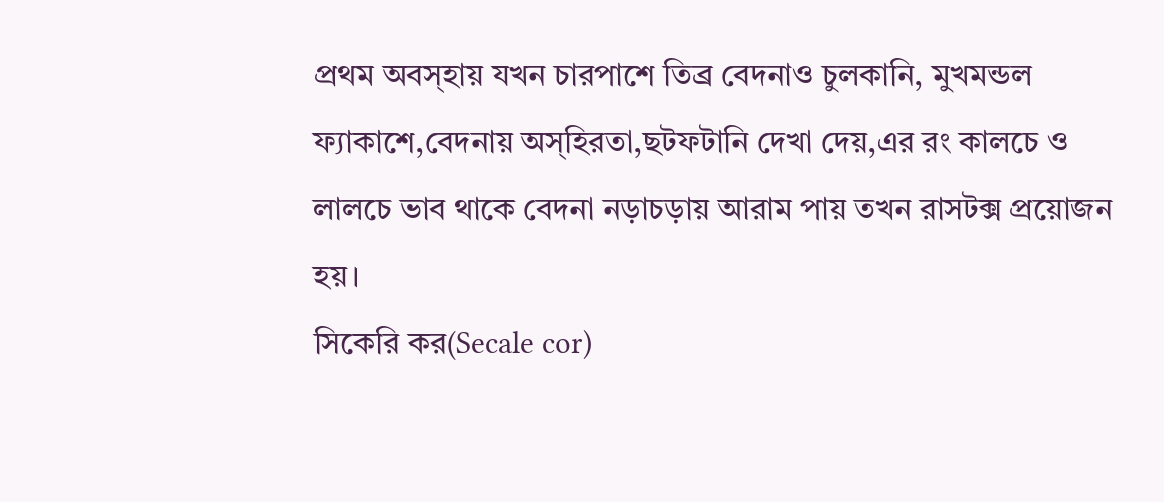প্রথম অবস্হায় যখন চারপাশে তিব্র বেদনাও চুলকানি, মুখমন্ডল ফ্যাকাশে,বেদনায় অস্হিরতা,ছটফটানি দেখা দেয়,এর রং কালচে ও লালচে ভাব থাকে বেদনা নড়াচড়ায় আরাম পায় তখন রাসটক্স প্রয়োজন হয়।
সিকেরি কর(Secale cor)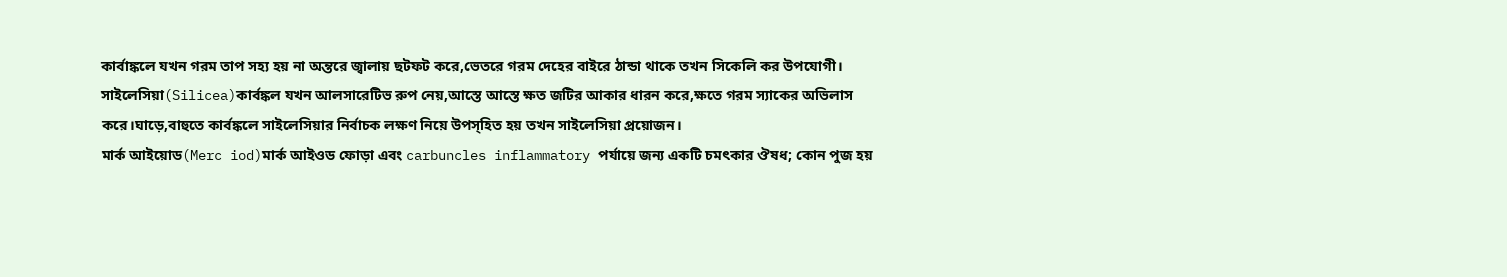কার্বাঙ্কলে যখন গরম তাপ সহ্য হয় না অন্তরে জ্বালায় ছটফট করে,ভেতরে গরম দেহের বাইরে ঠান্ডা থাকে তখন সিকেলি কর উপযোগী।
সাইলেসিয়া(Silicea)কার্বঙ্কল যখন আলসারেটিভ রুপ নেয়,আস্তে আস্তে ক্ষত জটির আকার ধারন করে,ক্ষতে গরম স্যাকের অভিলাস করে।ঘাড়ে,বাহুতে কার্বঙ্কলে সাইলেসিয়ার নির্বাচক লক্ষণ নিয়ে উপস্হিত হয় তখন সাইলেসিয়া প্রয়োজন।
মার্ক আইয়োড(Merc iod)মার্ক আইওড ফোড়া এবং carbuncles inflammatory পর্যায়ে জন্য একটি চমৎকার ঔষধ; কোন পুজ হয়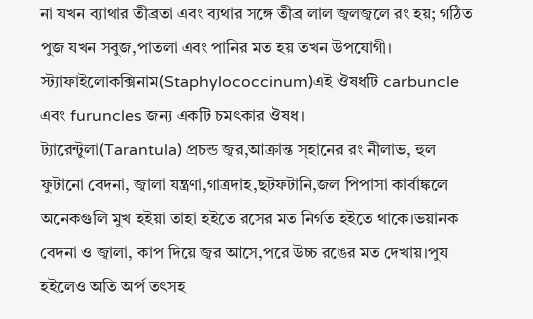না যখন ব্যাথার তীব্রতা এবং ব্যথার সঙ্গে তীব্র লাল জ্বলজ্বলে রং হয়; গঠিত পুজ যখন সবুজ,পাতলা এবং পানির মত হয় তখন উপযোগী।
স্ট্যাফাইলোকক্সিনাম(Staphylococcinum)এই ঔষধটি carbuncle এবং furuncles জন্য একটি চমৎকার ঔষধ।
ট্যারেন্টুলা(Tarantula) প্রচন্ড জ্বর,আক্রান্ত স্হানের রং নীলাভ, হুল ফুটানো বেদনা, জ্বালা যন্ত্রণা,গাত্রদাহ,ছটফটানি,জল পিপাসা কার্বাঙ্কলে অনেকগুলি মুখ হইয়া তাহা হইতে রসের মত নির্গত হইতে থাকে।ভয়ানক বেদনা ও জ্বালা, কাপ দিয়ে জ্বর আসে,পরে উচ্চ রঙের মত দেখায়।পুয হইলেও অতি অর্প তৎসহ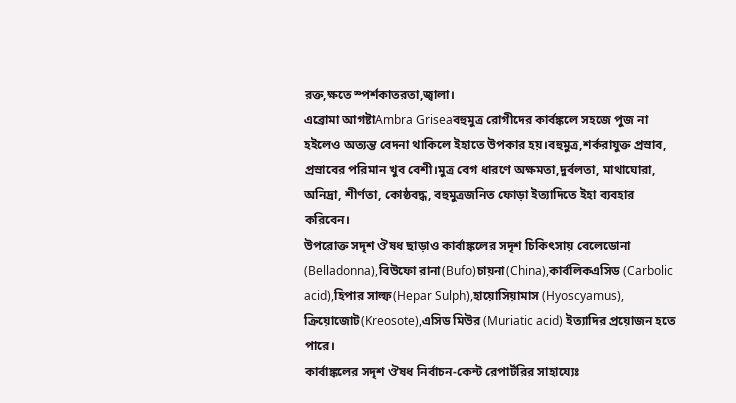রক্ত,ক্ষতে স্পর্শকাতরতা,জ্বালা।
এব্রোমা আগষ্টাAmbra Griseaবহুমুত্র রোগীদের কার্বঙ্কলে সহজে পুজ না হইলেও অত্যন্ত বেদনা থাকিলে ইহাতে উপকার হয়।বহুমুত্র,শর্করাযুক্ত প্রস্রাব, প্রস্রাবের পরিমান খুব বেশী।মুত্র বেগ ধারণে অক্ষমতা,দুর্বলতা, মাথাঘোরা, অনিদ্রা, শীর্ণতা, কোষ্ঠবদ্ধ, বহুমুত্রজনিত ফোড়া ইত্যাদিতে ইহা ব্যবহার করিবেন।
উপরোক্ত সদৃশ ঔষধ ছাড়াও কার্বাঙ্কলের সদৃশ চিকিৎসায় বেলেডোনা (Belladonna),বিউফো রানা(Bufo)চায়না(China),কার্বলিকএসিড (Carbolic acid),হিপার সাল্ফ(Hepar Sulph),হায়োসিয়ামাস (Hyoscyamus), ক্রিয়োজোট(Kreosote),এসিড মিউর (Muriatic acid) ইত্যাদির প্রয়োজন হতে পারে।
কার্বাঙ্কলের সদৃশ ঔষধ নির্বাচন-কেন্ট রেপার্টরির সাহায্যেঃ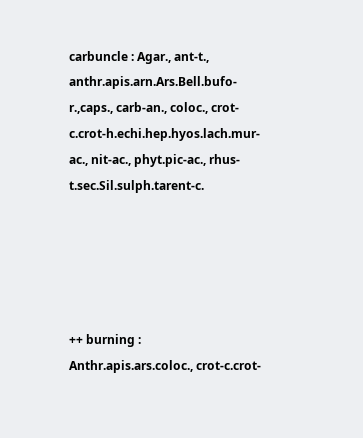carbuncle : Agar., ant-t., anthr.apis.arn.Ars.Bell.bufo-r.,caps., carb-an., coloc., crot-c.crot-h.echi.hep.hyos.lach.mur-ac., nit-ac., phyt.pic-ac., rhus-t.sec.Sil.sulph.tarent-c.





++ burning : Anthr.apis.ars.coloc., crot-c.crot-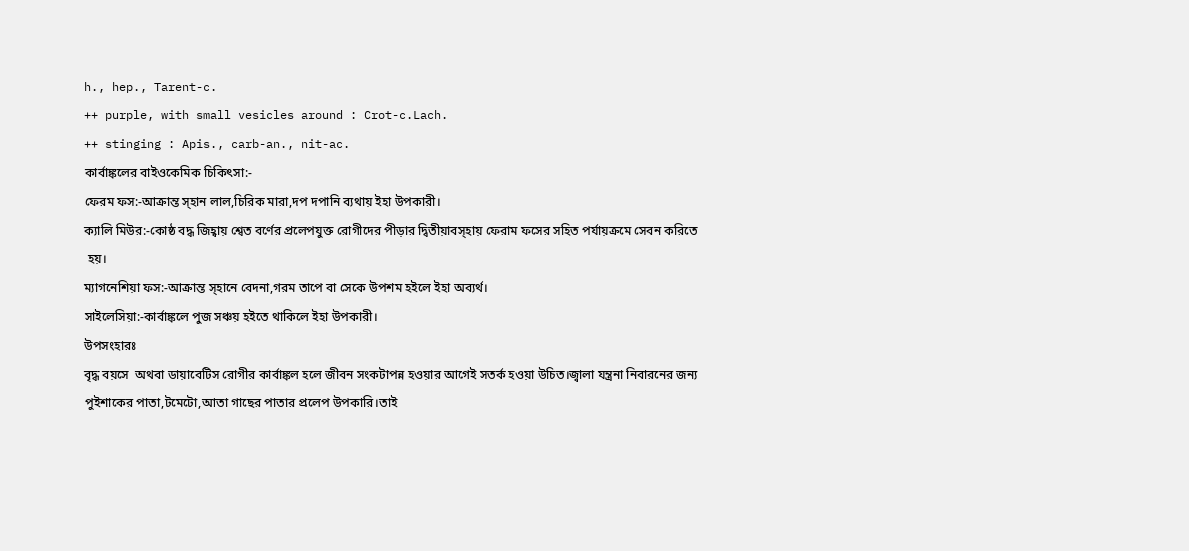h., hep., Tarent-c.
++ purple, with small vesicles around : Crot-c.Lach.
++ stinging : Apis., carb-an., nit-ac.
কার্বাঙ্কলের বাইওকেমিক চিকিৎসা:-
ফেরম ফস:-আক্রান্ত স্হান লাল,চিরিক মারা,দপ দপানি ব্যথায় ইহা উপকারী।
ক্যালি মিউর:-কোষ্ঠ বদ্ধ জিহ্বায় শ্বেত বর্ণের প্রলেপযুক্ত রোগীদের পীড়ার দ্বিতীয়াবস্হায় ফেরাম ফসের সহিত পর্যায়ক্রমে সেবন করিতে
 হয়।
ম্যাগনেশিয়া ফস:-আক্রান্ত স্হানে বেদনা,গরম তাপে বা সেকে উপশম হইলে ইহা অব্যর্থ।
সাইলেসিয়া:-কার্বাঙ্কলে পুজ সঞ্চয় হইতে থাকিলে ইহা উপকারী।
উপসংহারঃ
বৃদ্ধ বয়সে  অথবা ডায়াবেটিস রোগীর কার্বাঙ্কল হলে জীবন সংকটাপন্ন হওয়ার আগেই সতর্ক হওয়া উচিত।জ্বালা যন্ত্রনা নিবারনের জন্য পুইশাকের পাতা,টমেটো,আতা গাছের পাতার প্রলেপ উপকারি।তাই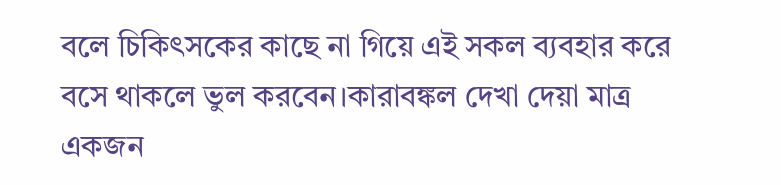বলে চিকিৎসকের কাছে না গিয়ে এই সকল ব্যবহার করে বসে থাকলে ভুল করবেন।কারাবঙ্কল দেখা দেয়া মাত্র একজন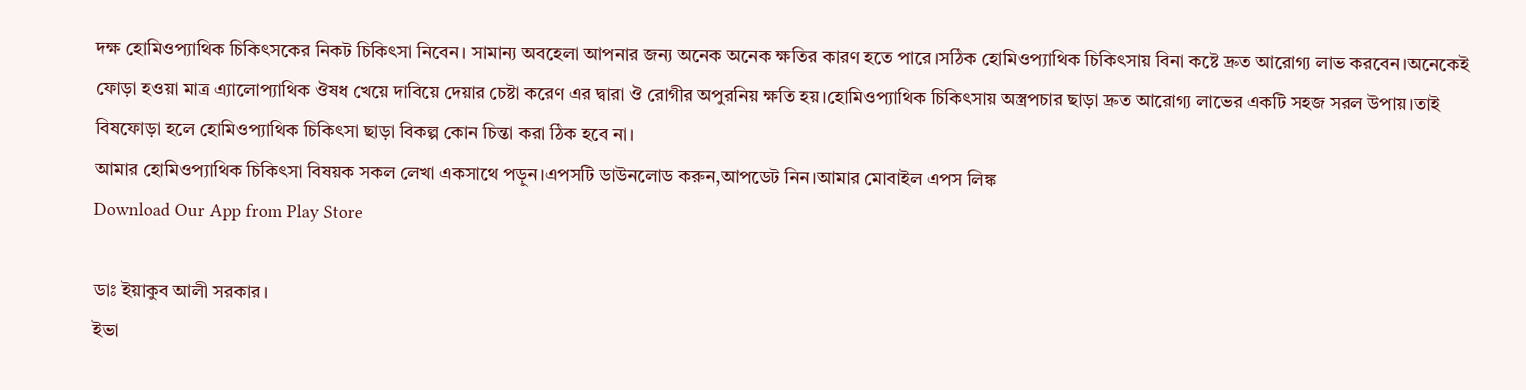দক্ষ হোমিওপ্যাথিক চিকিৎসকের নিকট চিকিৎসা নিবেন। সামান্য অবহেলা আপনার জন্য অনেক অনেক ক্ষতির কারণ হতে পারে।সঠিক হোমিওপ্যাথিক চিকিৎসায় বিনা কষ্টে দ্রুত আরোগ্য লাভ করবেন।অনেকেই ফোড়া হওয়া মাত্র এ্যালোপ্যাথিক ঔষধ খেয়ে দাবিয়ে দেয়ার চেষ্টা করেণ এর দ্বারা ঔ রোগীর অপুরনিয় ক্ষতি হয়।হোমিওপ্যাথিক চিকিৎসায় অস্ত্রপচার ছাড়া দ্রুত আরোগ্য লাভের একটি সহজ সরল উপায়।তাই বিষফোড়া হলে হোমিওপ্যাথিক চিকিৎসা ছাড়া বিকল্প কোন চিন্তা করা ঠিক হবে না।
আমার হোমিওপ্যাথিক চিকিৎসা বিষয়ক সকল লেখা একসাথে পড়ুন।এপসটি ডাউনলোড করুন,আপডেট নিন।আমার মোবাইল এপস লিঙ্ক
Download Our App from Play Store

ডাঃ ইয়াকুব আলী সরকার।
ইভা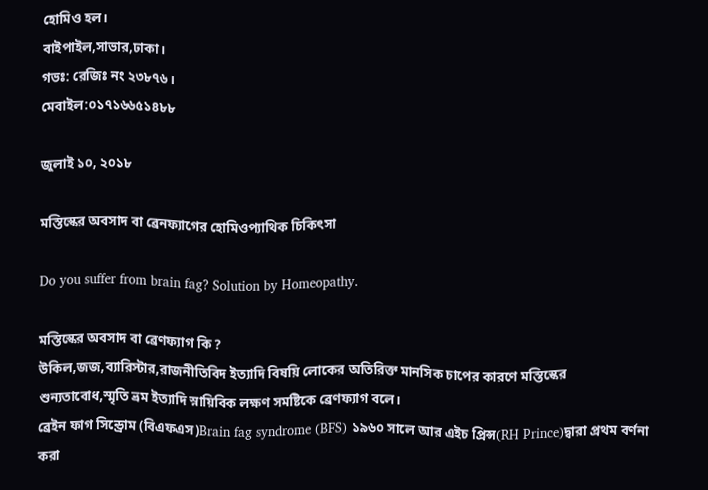হোমিও হল।
বাইপাইল,সাভার,ঢাকা।
গভঃ: রেজিঃ নং ২৩৮৭৬।
মেবাইল:০১৭১৬৬৫১৪৮৮

জুলাই ১০, ২০১৮

মস্তিস্কের অবসাদ বা ব্রেনফ্যাগের হোমিওপ্যাথিক চিকিৎসা

Do you suffer from brain fag? Solution by Homeopathy.

মস্তিস্কের অবসাদ বা ব্রেণফ্যাগ কি ?
উকিল,জজ,ব্যারিস্টার,রাজনীতিবিদ ইত্যাদি বিষয়ি লোকের অতিরিক্ত মানসিক চাপের কারণে মস্তিস্কের শুন্যতাবোধ,স্মৃতি ভ্রম ইত্যাদি স্নায়িবিক লক্ষণ সমষ্টিকে ব্রেণফ্যাগ বলে।
ব্রেইন ফাগ সিন্ড্রোম (বিএফএস)Brain fag syndrome (BFS) ১৯৬০ সালে আর এইচ প্রিন্স(RH Prince)দ্বারা প্রথম বর্ণনা করা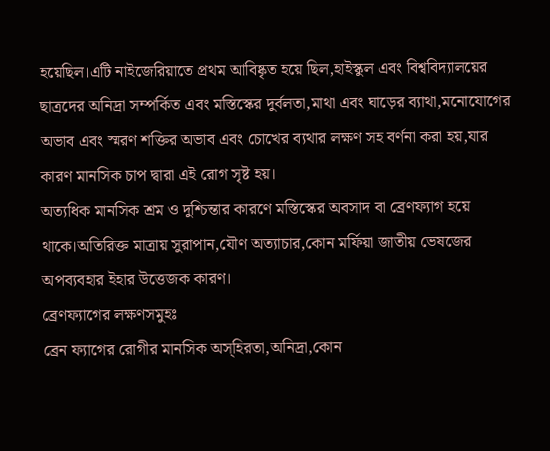হয়েছিল।এটি নাইজেরিয়াতে প্রথম আবিষ্কৃত হয়ে ছিল,হাইস্কুল এবং বিশ্ববিদ্যালয়ের ছাত্রদের অনিদ্রা সম্পর্কিত এবং মস্তিস্কের দুর্বলতা,মাথা এবং ঘাড়ের ব্যাথা,মনোযোগের অভাব এবং স্মরণ শক্তির অভাব এবং চোখের ব্যথার লক্ষণ সহ বর্ণনা করা হয়,যার কারণ মানসিক চাপ দ্বারা এই রোগ সৃষ্ট হয়।
অত্যধিক মানসিক শ্রম ও দুশ্চিন্তার কারণে মস্তিস্কের অবসাদ বা ব্রেণফ্যাগ হয়ে থাকে।অতিরিক্ত মাত্রায় সুরাপান,যৌণ অত্যাচার,কোন মর্ফিয়া জাতীয় ভেষজের অপব্যবহার ইহার উত্তেজক কারণ।
ব্রেণফ্যাগের লক্ষণসমুহঃ
ব্রেন ফ্যাগের রোগীর মানসিক অস্হিরতা,অনিদ্রা,কোন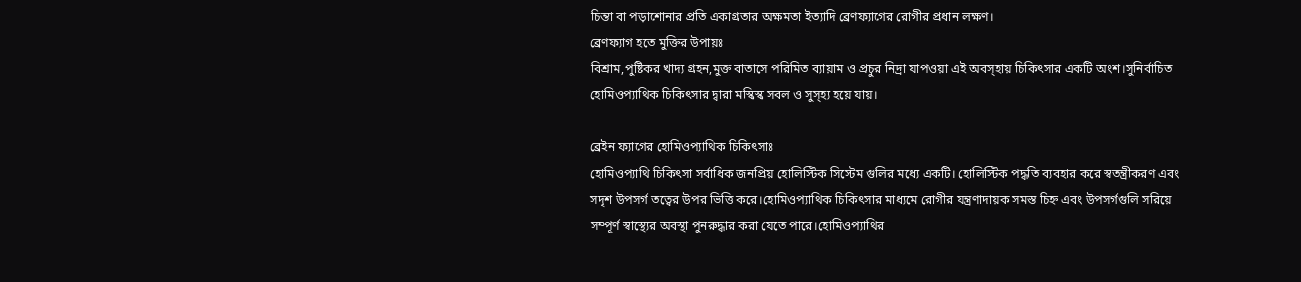চিন্তা বা পড়াশোনার প্রতি একাগ্রতার অক্ষমতা ইত্যাদি ব্রেণফ্যাগের রোগীর প্রধান লক্ষণ।
ব্রেণফ্যাগ হতে মুক্তির উপায়ঃ
বিশ্রাম,পুষ্টিকর খাদ্য গ্রহন,মুক্ত বাতাসে পরিমিত ব্যায়াম ও প্রচুর নিদ্রা যাপওয়া এই অবস্হায় চিকিৎসার একটি অংশ।সুনির্বাচিত হোমিওপ্যাথিক চিকিৎসার দ্বারা মস্কিস্ক সবল ও সুস্হ্য হয়ে যায়।

ব্রেইন ফ্যাগের হোমিওপ্যাথিক চিকিৎসাঃ
হোমিওপ্যাথি চিকিৎসা সর্বাধিক জনপ্রিয় হোলিস্টিক সিস্টেম গুলির মধ্যে একটি। হোলিস্টিক পদ্ধতি ব্যবহার করে স্বতন্ত্রীকরণ এবং সদৃশ উপসর্গ তত্বের উপর ভিত্তি করে।হোমিওপ্যাথিক চিকিৎসার মাধ্যমে রোগীর যন্ত্রণাদায়ক সমস্ত চিহ্ন এবং উপসর্গগুলি সরিয়ে সম্পূর্ণ স্বাস্থ্যের অবস্থা পুনরুদ্ধার করা যেতে পারে।হোমিওপ্যাথির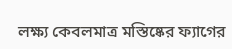লক্ষ্য কেবলমাত্র মস্তিষ্কের ফ্যাগের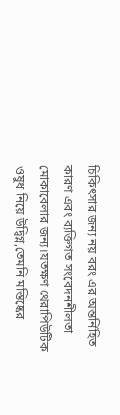চিকিৎসার জন্য নয় বরং এর অন্তর্নিহিত কারণ এবং ব্যক্তিগত সংবেদনশীলতা মোকাবেলার জন্য।যতক্ষণ থেরাপিউটিক ওষুধ নিয়ে উদ্বিগ্ন,তেমনি মস্তিষ্কের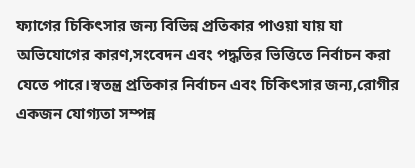ফ্যাগের চিকিৎসার জন্য বিভিন্ন প্রতিকার পাওয়া যায় যা অভিযোগের কারণ,সংবেদন এবং পদ্ধতির ভিত্তিতে নির্বাচন করা যেতে পারে।স্বতন্ত্র প্রতিকার নির্বাচন এবং চিকিৎসার জন্য,রোগীর একজন যোগ্যতা সম্পন্ন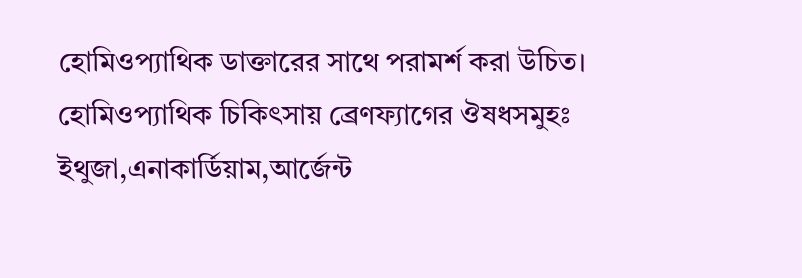হোমিওপ্যাথিক ডাক্তারের সাথে পরামর্শ করা উচিত।
হোমিওপ্যাথিক চিকিৎসায় ব্রেণফ্যাগের ঔষধসমুহঃ
ইথুজা,এনাকার্ডিয়াম,আর্জেন্ট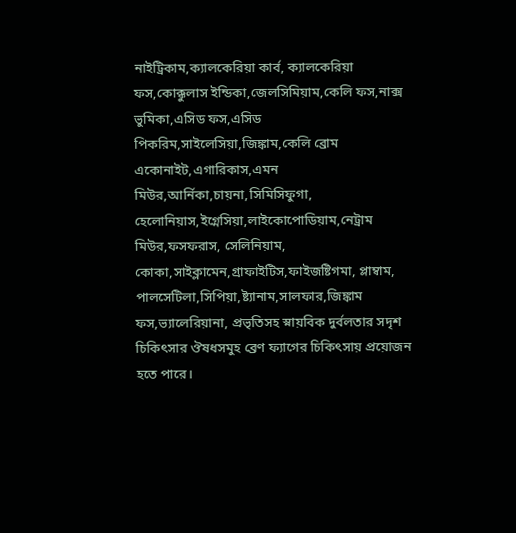নাইট্রিকাম,ক্যালকেরিয়া কার্ব, ক্যালকেরিয়া ফস,কোক্কুলাস ইন্ডিকা,জেলসিমিয়াম,কেলি ফস,নাক্স ভুমিকা,এসিড ফস,এসিড পিকরিম,সাইলেসিয়া,জিঙ্কাম,কেলি ব্রোম একোনাইট,এগারিকাস,এমন মিউর,আর্নিকা,চায়না,সিমিসিফুগা, হেলোনিয়াস,ইগ্নেসিয়া,লাইকোপোডিয়াম,নেট্রাম মিউর,ফসফরাস, সেলিনিয়াম, কোকা,সাইক্লামেন,গ্রাফাইটিস,ফাইজষ্টিগমা, প্লাম্বাম, পালসেটিলা,সিপিয়া,ষ্ট্যানাম,সালফার,জিঙ্কাম ফস,ভ্যালেরিয়ানা, প্রভৃতিসহ স্নায়বিক দুর্বলতার সদৃশ চিকিৎসার ঔষধসমুহ ব্রেণ ফ্যাগের চিকিৎসায় প্রয়োজন হতে পারে।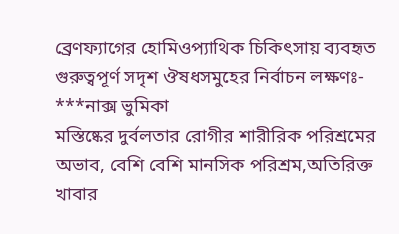ব্রেণফ্যাগের হোমিওপ্যাথিক চিকিৎসায় ব্যবহৃত গুরুত্বপূর্ণ সদৃশ ঔষধসমুহের নির্বাচন লক্ষণঃ-
***নাক্স ভুমিকা
মস্তিষ্কের দুর্বলতার রোগীর শারীরিক পরিশ্রমের অভাব, বেশি বেশি মানসিক পরিশ্রম,অতিরিক্ত খাবার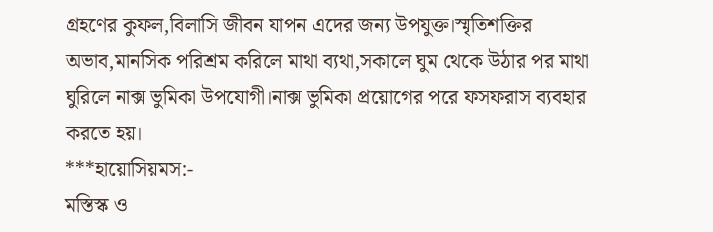গ্রহণের কুফল,বিলাসি জীবন যাপন এদের জন্য উপযুক্ত।স্মৃতিশক্তির অভাব,মানসিক পরিশ্রম করিলে মাথা ব্যথা,সকালে ঘুম থেকে উঠার পর মাথা ঘুরিলে নাক্স ভুমিকা উপযোগী।নাক্স ভুমিকা প্রয়োগের পরে ফসফরাস ব্যবহার করতে হয়।
***হায়োসিয়মস:-
মস্তিস্ক ও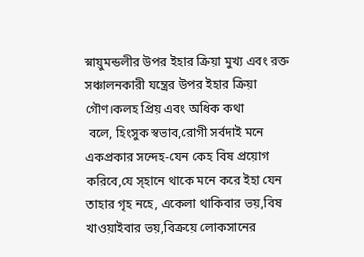স্নায়ুমন্ডলীর উপর ইহার ক্রিয়া মুখ্য এবং রক্ত সঞ্চালনকারী যন্ত্রের উপর ইহার ক্রিয়া গৌণ।কলহ প্রিয় এবং অধিক কথা
 বলে, হিংসুক স্বভাব,রোগী সর্বদাই মনে একপ্রকার সন্দেহ-যেন কেহ বিষ প্রয়োগ করিবে,যে স্হানে থাকে মনে করে ইহা যেন তাহার গৃহ নহে, একেলা থাকিবার ভয়,বিষ খাওয়াইবার ভয়,বিক্রয়ে লোকসানের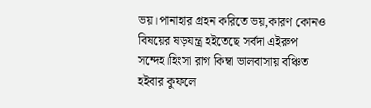ভয়।পানাহার গ্রহন করিতে ভয়,কারণ কোনও বিষয়ের ষড়যন্ত্র হইতেছে সর্বদা এইরুপ সন্দেহ।হিংসা রাগ কিম্বা ভালবাসায় বঞ্চিত হইবার কুফলে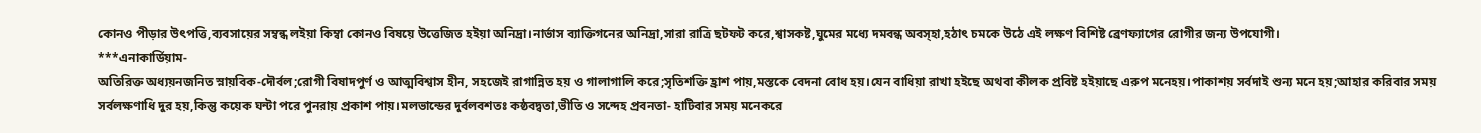কোনও পীড়ার উৎপত্তি,ব্যবসায়ের সম্বন্ধ লইয়া কিম্বা কোনও বিষয়ে উত্তেজিত হইয়া অনিদ্রা।নার্ভাস ব্যাক্তিগনের অনিদ্রা,সারা রাত্রি ছটফট করে,শ্বাসকষ্ট,ঘুমের মধ্যে দমবন্ধ অবস্হা,হঠাৎ চমকে উঠে এই লক্ষণ বিশিষ্ট ব্রেণফ্যাগের রোগীর জন্য উপযোগী।
***এনাকার্ডিয়াম-
অতিরিক্ত অধ্যয়নজনিত স্নায়বিক-দৌর্বল;রোগী বিষাদপুর্ণ ও আত্মবিশ্বাস হীন, সহজেই রাগান্নিত হয় ও গালাগালি করে;সৃতিশক্তি হ্রাশ পায়,মস্তকে বেদনা বোধ হয়।যেন বাধিয়া রাখা হইছে অথবা কীলক প্রবিষ্ট হইয়াছে এরুপ মনেহয়।পাকাশয় সর্বদাই শুন্য মনে হয়;আহার করিবার সময় সর্বলক্ষণাধি দুর হয়,কিন্তু কয়েক ঘন্টা পরে পুনরায় প্রকাশ পায়।মলভান্ডের দুর্বলবশতঃ কষ্ঠবদ্বতা,ভীতি ও সন্দেহ প্রবনতা- হাটিবার সময় মনেকরে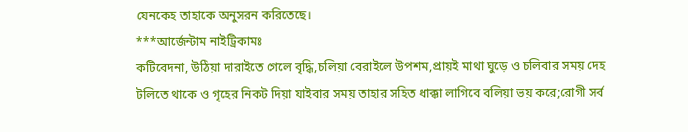যেনকেহ তাহাকে অনুসরন করিতেছে।
***আর্জেন্টাম নাইট্রিকামঃ
কটিবেদনা, উঠিয়া দারাইতে গেলে বৃদ্ধি,চলিয়া বেরাইলে উপশম,প্রায়ই মাথা ঘুড়ে ও চলিবার সময় দেহ টলিতে থাকে ও গৃহের নিকট দিয়া যাইবার সময় তাহার সহিত ধাক্কা লাগিবে বলিয়া ভয় করে;রোগী সর্ব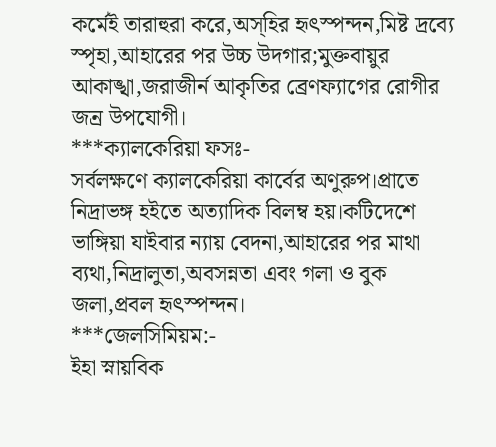কর্মেই তারাহুরা করে,অস্হির হৃৎস্পন্দন,মিষ্ট দ্রব্যে স্পৃহা,আহারের পর উচ্চ উদগার;মুক্তবায়ুর আকাঙ্খা,জরাজীর্ন আকৃতির ব্রেণফ্যাগের রোগীর জন্র উপযোগী।
***ক্যালকেরিয়া ফসঃ-
সর্বলক্ষণে ক্যালকেরিয়া কার্বের অণুরুপ।প্রাতে নিদ্রাভঙ্গ হইতে অত্যাদিক বিলম্ব হয়।কটিদেশে ভাঙ্গিয়া যাইবার ন্যায় বেদনা,আহারের পর মাথা ব্যথা,নিদ্রালুতা,অবসন্নতা এবং গলা ও বুক জলা,প্রবল হৃৎস্পন্দন।
***জেলসিমিয়ম:-
ইহা স্নায়বিক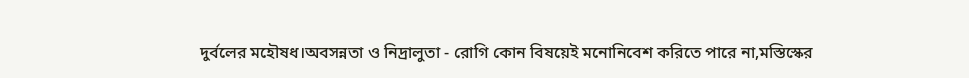দুর্বলের মহৌষধ।অবসন্নতা ও নিদ্রালুতা - রোগি কোন বিষয়েই মনোনিবেশ করিতে পারে না,মস্তিস্কের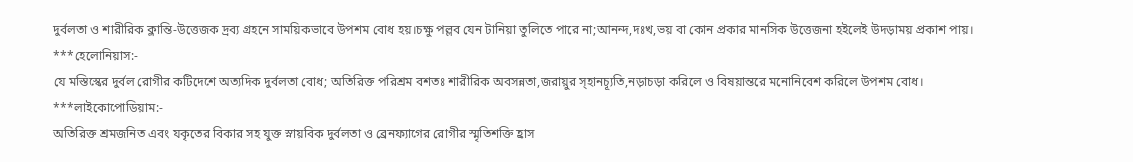দুর্বলতা ও শারীরিক ক্লান্তি-উত্তেজক দ্রব্য গ্রহনে সাময়িকভাবে উপশম বোধ হয়।চক্ষু পল্লব যেন টানিয়া তুলিতে পারে না;আনন্দ,দঃখ,ভয় বা কোন প্রকার মানসিক উত্তেজনা হইলেই উদড়াময় প্রকাশ পায়।
***হেলোনিয়াস:-
যে মস্তিস্কের দুর্বল রোগীর কটিদেশে অত্যদিক দুর্বলতা বোধ; অতিরিক্ত পরিশ্রম বশতঃ শারীরিক অবসন্নতা,জরায়ুর স্হানচ্যূতি,নড়াচড়া করিলে ও বিষয়ান্তরে মনোনিবেশ করিলে উপশম বোধ।
***লাইকোপোডিয়াম:-
অতিরিক্ত শ্রমজনিত এবং যকৃতের বিকার সহ যুক্ত স্নায়বিক দুর্বলতা ও ব্রেনফ্যাগের রোগীর স্মৃতিশক্তি হ্রাস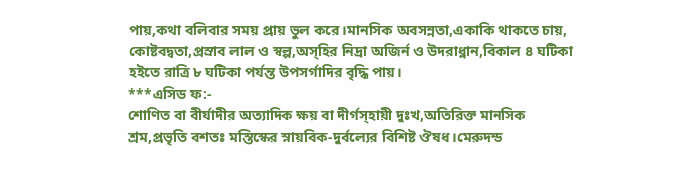পায়,কথা বলিবার সময় প্রায় ভুল করে।মানসিক অবসন্নতা,একাকি থাকতে চায়, কোষ্টবদ্বতা,প্রস্রাব লাল ও স্বল্প,অস্হির নিদ্রা অজির্ন ও উদরাধ্নান,বিকাল ৪ ঘটিকা হইতে রাত্রি ৮ ঘটিকা পর্যন্ত উপসর্গাদির বৃদ্ধি পায়।
***এসিড ফ:-
শোণিত বা বীর্যাদীর অত্যাদিক ক্ষয় বা দীর্গস্হায়ী দুঃখ,অতিরিক্ত মানসিক শ্রম,প্রভৃতি বশতঃ মস্তিস্কের স্নায়বিক-দুর্বল্যের বিশিষ্ট ঔষধ।মেরুদন্ড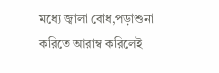মধ্যে জ্বালা বোধ,পড়াশুনা করিতে আরাম্ব করিলেই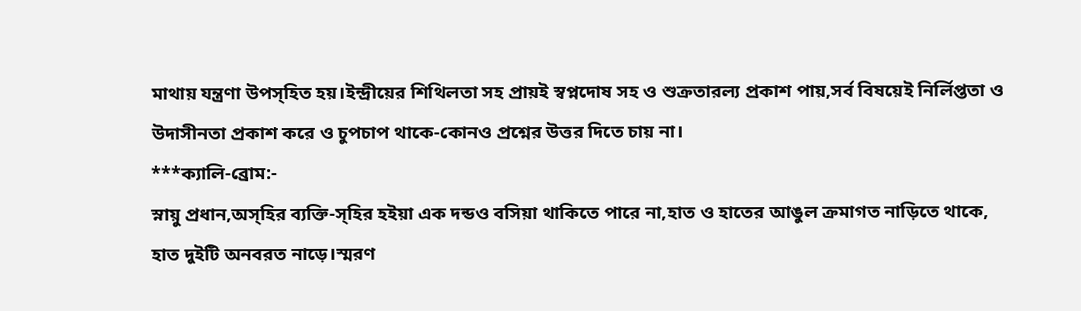মাথায় যন্ত্রণা উপস্হিত হয়।ইন্দ্রীয়ের শিথিলতা সহ প্রায়ই স্বপ্নদোষ সহ ও শুক্রতারল্য প্রকাশ পায়,সর্ব বিষয়েই নির্লিপ্ততা ও উদাসীনতা প্রকাশ করে ও চুপচাপ থাকে-কোনও প্রশ্নের উত্তর দিতে চায় না।
***ক্যালি-ব্রোম:-
স্নায়ু প্রধান,অস্হির ব্যক্তি-স্হির হইয়া এক দন্ডও বসিয়া থাকিতে পারে না,হাত ও হাতের আঙুল ক্রমাগত নাড়িতে থাকে, হাত দুইটি অনবরত নাড়ে।স্মরণ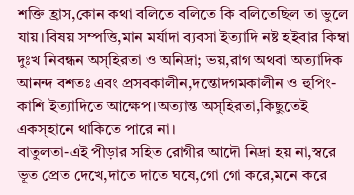শক্তি হ্রাস,কোন কথা বলিতে বলিতে কি বলিতেছিল তা ভুলে যায়।বিষয় সম্পত্তি,মান মর্যাদা ব্যবসা ইত্যাদি নষ্ট হইবার কিম্বা দুঃখ নিবন্ধন অস্হিরতা ও অনিদ্রা; ভয়,রাগ অথবা অত্যাদিক আনন্দ বশতঃ এবং প্রসবকালীন,দন্তোদগমকালীন ও হুপিং-কাশি ইত্যাদিতে আক্ষেপ।অত্যান্ত অস্হিরতা,কিছুতেই একস্হানে থাকিতে পারে না।
বাতুলতা-এই পীড়ার সহিত রোগীর আদৌ নিদ্রা হয় না,স্বরে ভূত প্রেত দেখে,দাতে দাতে ঘষে,গো গো করে,মনে করে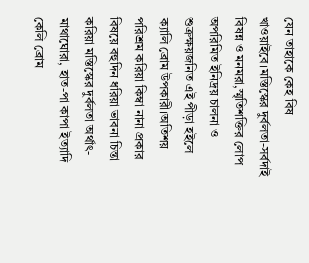যেন তাহাকে কেহ বিষ খাওয়াইবে।মস্তিস্কের দুর্বলতা-সর্বদাই বিষন্ন ও মনমরা,স্মৃতিশক্তির লোপ অপরিমিত ইনিদ্রয় চালনা ও শুক্রক্ষয়জনিত এই পীড়া হইলে ক্যালি ব্রোম উপকারী।অতিশয় পরিশ্রম করিয়া কিম্বা নানা প্রকার বিষয়ে বহুদিন ধরিয়া ভাবনা চিন্তা করিয়া মস্তিস্কের দুর্বলতা অর্থাৎ-মাথাঘোরা, হাত-পা কাপা ইত্যাদি কেলি ব্রোম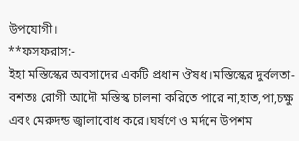উপযোগী।
**ফসফরাস:-
ইহা মস্তিস্কের অবসাদের একটি প্রধান ঔষধ।মস্তিস্কের দুর্বলতা-বশতঃ রোগী আদৌ মস্তিস্ক চালনা করিতে পারে না,হাত,পা,চক্ষু এবং মেরুদন্ড জ্বালাবোধ করে।ঘর্ষণে ও মর্দনে উপশম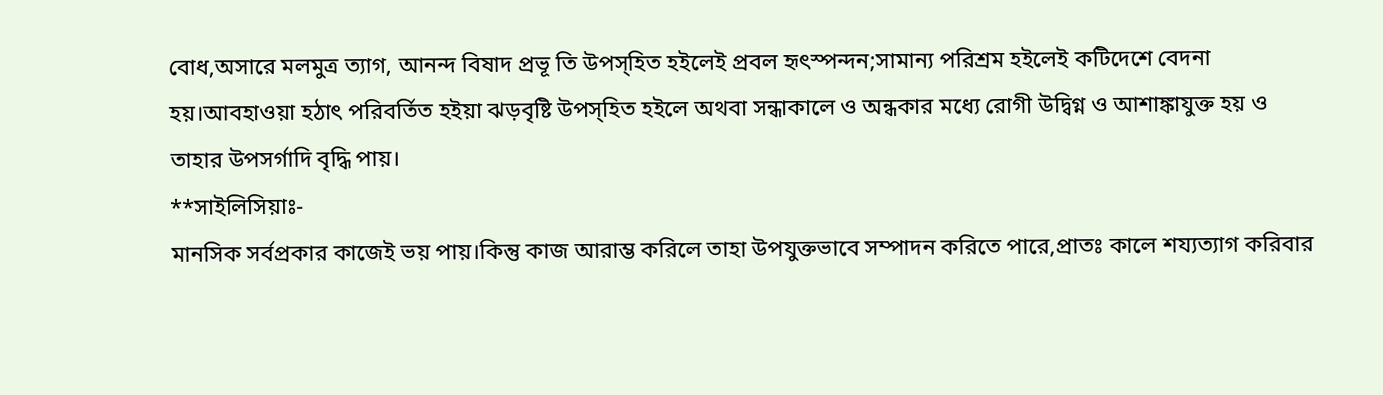বোধ,অসারে মলমুত্র ত্যাগ, আনন্দ বিষাদ প্রভূ তি উপস্হিত হইলেই প্রবল হৃৎস্পন্দন;সামান্য পরিশ্রম হইলেই কটিদেশে বেদনা হয়।আবহাওয়া হঠাৎ পরিবর্তিত হইয়া ঝড়বৃষ্টি উপস্হিত হইলে অথবা সন্ধাকালে ও অন্ধকার মধ্যে রোগী উদ্বিগ্ন ও আশাঙ্কাযুক্ত হয় ও তাহার উপসর্গাদি বৃদ্ধি পায়।
**সাইলিসিয়াঃ-
মানসিক সর্বপ্রকার কাজেই ভয় পায়।কিন্তু কাজ আরাম্ভ করিলে তাহা উপযুক্তভাবে সম্পাদন করিতে পারে,প্রাতঃ কালে শয্যত্যাগ করিবার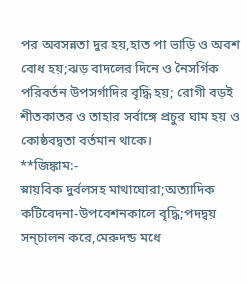পর অবসন্নতা দুর হয়,হাত পা ভাড়ি ও অবশ বোধ হয়;ঝড় বাদলের দিনে ও নৈসর্গিক পরিবর্তন উপসর্গাদির বৃদ্ধি হয়; রোগী বড়ই শীতকাতর ও তাহার সর্বাঙ্গে প্রচুর ঘাম হয় ও কোষ্ঠবদ্বতা বর্তমান থাকে।
**জিঙ্কাম:-
স্নায়বিক দুর্বলসহ মাথাঘোরা;অত্যাদিক কটিবেদনা-উপবেশনকালে বৃদ্ধি;পদদ্বয় সন্চালন করে,মেরুদন্ড মধে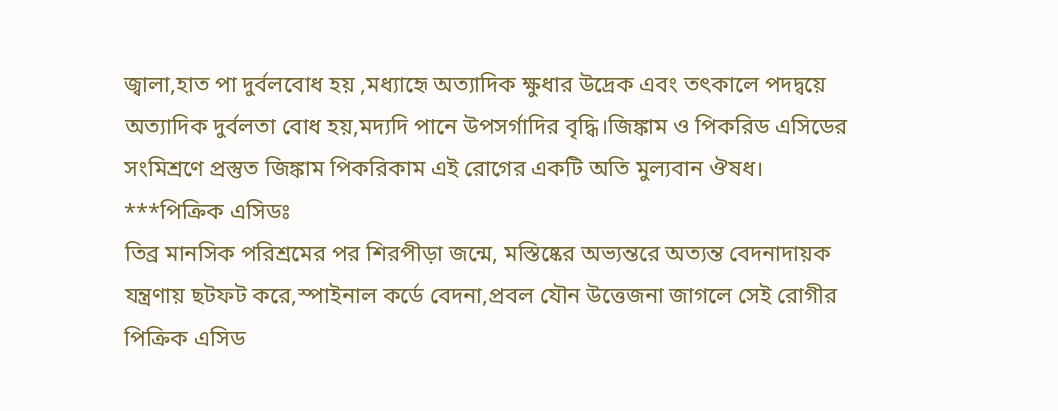জ্বালা,হাত পা দুর্বলবোধ হয় ,মধ্যাহেৃ অত্যাদিক ক্ষুধার উদ্রেক এবং তৎকালে পদদ্বয়ে অত্যাদিক দুর্বলতা বোধ হয়,মদ্যদি পানে উপসর্গাদির বৃদ্ধি।জিঙ্কাম ও পিকরিড এসিডের সংমিশ্রণে প্রস্তুত জিঙ্কাম পিকরিকাম এই রোগের একটি অতি মুল্যবান ঔষধ।
***পিক্রিক এসিডঃ
তিব্র মানসিক পরিশ্রমের পর শিরপীড়া জন্মে, মস্তিষ্কের অভ্যন্তরে অত্যন্ত বেদনাদায়ক যন্ত্রণায় ছটফট করে,স্পাইনাল কর্ডে বেদনা,প্রবল যৌন উত্তেজনা জাগলে সেই রোগীর পিক্রিক এসিড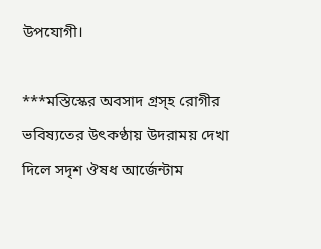উপযোগী।

***মস্তিস্কের অবসাদ গ্রস্হ রোগীর ভবিষ্যতের উৎকণ্ঠায় উদরাময় দেখা দিলে সদৃশ ঔষধ আর্জেন্টাম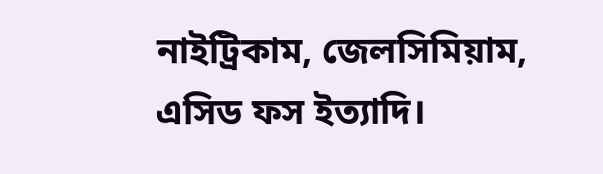নাইট্রিকাম, জেলসিমিয়াম, এসিড ফস ইত্যাদি।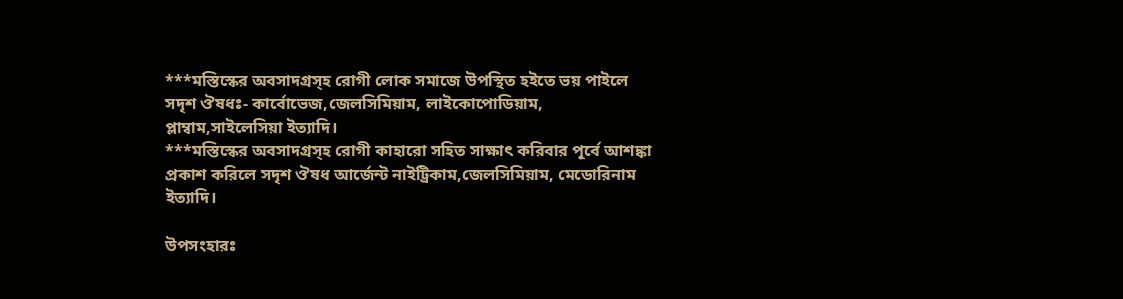***মস্তিস্কের অবসাদগ্রস্হ রোগী লোক সমাজে উপস্থিত হইতে ভয় পাইলে সদৃশ ঔষধঃ- কার্বোভেজ,জেলসিমিয়াম, লাইকোপোডিয়াম, প্লাম্বাম,সাইলেসিয়া ইত্যাদি।
***মস্তিস্কের অবসাদগ্রস্হ রোগী কাহারো সহিত সাক্ষাৎ করিবার পূর্বে আশঙ্কা প্রকাশ করিলে সদৃশ ঔষধ আর্জেন্ট নাইট্রিকাম,জেলসিমিয়াম, মেডোরিনাম ইত্যাদি।

উপসংহারঃ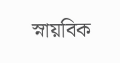স্নায়বিক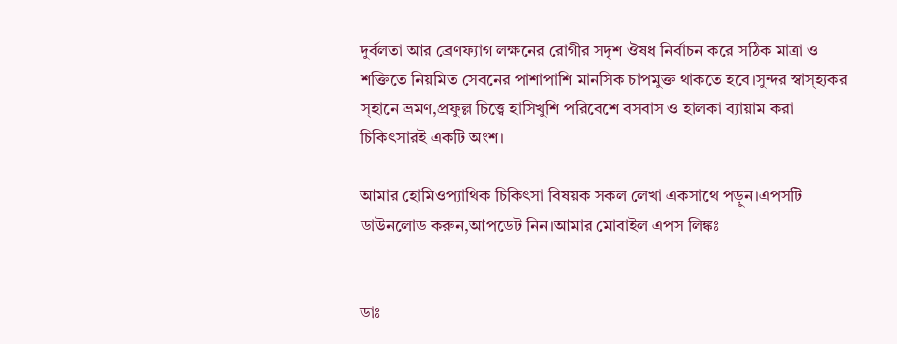দুর্বলতা আর ব্রেণফ্যাগ লক্ষনের রোগীর সদৃশ ঔষধ নির্বাচন করে সঠিক মাত্রা ও শক্তিতে নিয়মিত সেবনের পাশাপাশি মানসিক চাপমুক্ত থাকতে হবে।সুন্দর স্বাস্হ্যকর স্হানে ভ্রমণ,প্রফুল্ল চিত্ত্বে হাসিখুশি পরিবেশে বসবাস ও হালকা ব্যায়াম করা চিকিৎসারই একটি অংশ।

আমার হোমিওপ্যাথিক চিকিৎসা বিষয়ক সকল লেখা একসাথে পড়ুন।এপসটি ডাউনলোড করুন,আপডেট নিন।আমার মোবাইল এপস লিঙ্কঃ


ডাঃ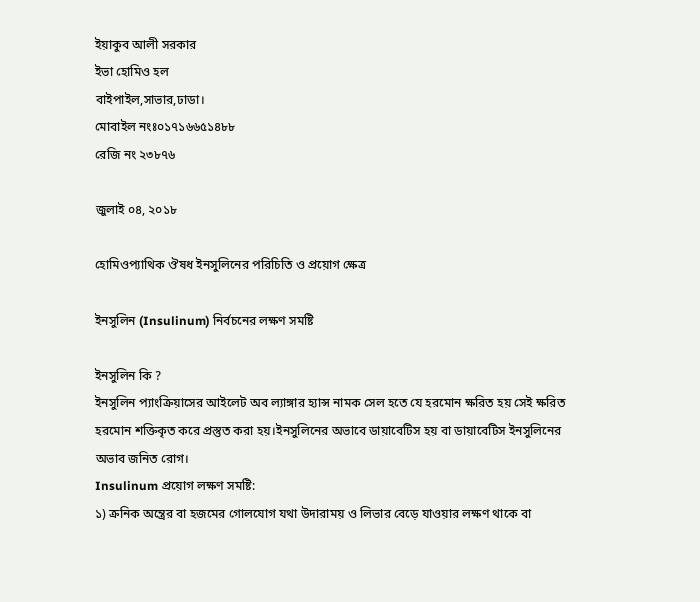ইয়াকুব আলী সরকার
ইভা হোমিও হল
বাইপাইল,সাভার,ঢাডা।
মোবাইল নংঃ০১৭১৬৬৫১৪৮৮
রেজি নং ২৩৮৭৬

জুলাই ০৪, ২০১৮

হোমিওপ্যাথিক ঔষধ ইনসুলিনের পরিচিতি ও প্রয়োগ ক্ষেত্র

ইনসুলিন (Insulinum) নির্বচনের লক্ষণ সমষ্টি

ইনসুলিন কি ?
ইনসুলিন প্যাংক্রিয়াসের আইলেট অব ল্যাঙ্গার হ্যান্স নামক সেল হতে যে হরমোন ক্ষরিত হয় সেই ক্ষরিত হরমোন শক্তিকৃত করে প্রস্তুত করা হয়।ইনসুলিনের অভাবে ডায়াবেটিস হয় বা ডায়াবেটিস ইনসুলিনের অভাব জনিত রোগ।
Insulinum প্রয়োগ লক্ষণ সমষ্টি:
১) ক্রনিক অন্ত্রের বা হজমের গোলযোগ যথা উদারাময় ও লিভার বেড়ে যাওয়ার লক্ষণ থাকে বা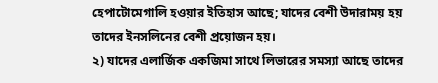হেপাটোমেগালি হওয়ার ইতিহাস আছে; যাদের বেশী উদারাময় হয় তাদের ইনসলিনের বেশী প্রয়োজন হয়।
২) যাদের এলার্জিক একজিমা সাথে লিভারের সমস্যা আছে তাদের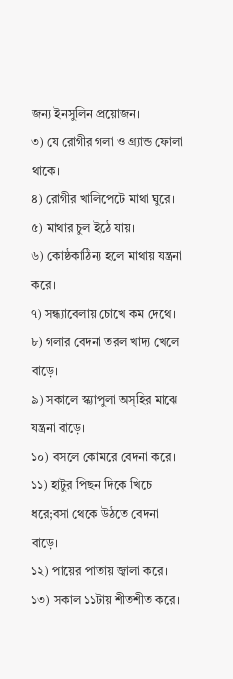জন্য ইনসুলিন প্রয়োজন।
৩) যে রোগীর গলা ও গ্র‌্যান্ড ফোলা থাকে।
৪) রোগীর খালিপেটে মাথা ঘুরে।
৫) মাথার চুল ইঠে যায়।
৬) কোষ্ঠকাঠিন্য হলে মাথায় যন্ত্রনা করে।
৭) সন্ধ্যাবেলায় চোখে কম দেথে।
৮) গলার বেদনা তরল খাদ্য খেলে বাড়ে।
৯) সকালে স্ক্যাপুলা অস্হির মাঝে যন্ত্রনা বাড়ে।
১০) বসলে কোমরে বেদনা করে।
১১) হাটুর পিছন দিকে খিচে ধরে;বসা থেকে উঠতে বেদনা বাড়ে।
১২) পায়ের পাতায় জ্বালা করে।
১৩) সকাল ১১টায় শীতশীত করে।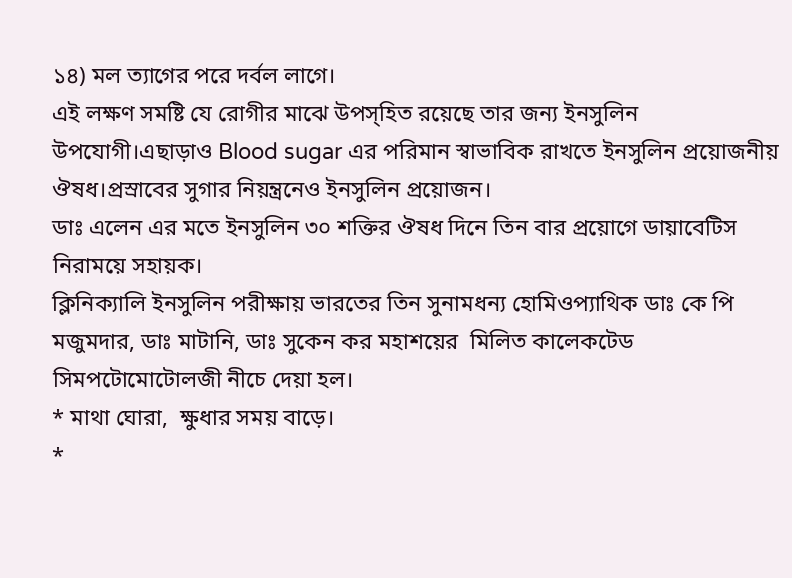১৪) মল ত্যাগের পরে দর্বল লাগে।
এই লক্ষণ সমষ্টি যে রোগীর মাঝে উপস্হিত রয়েছে তার জন্য ইনসুলিন উপযোগী।এছাড়াও Blood sugar এর পরিমান স্বাভাবিক রাখতে ইনসুলিন প্রয়োজনীয় ঔষধ।প্রস্রাবের সুগার নিয়ন্ত্রনেও ইনসুলিন প্রয়োজন।
ডাঃ এলেন এর মতে ইনসুলিন ৩০ শক্তির ঔষধ দিনে তিন বার প্রয়োগে ডায়াবেটিস নিরাময়ে সহায়ক।
ক্লিনিক‍্যালি ইনসুলিন পরীক্ষায় ভারতের তিন সুনামধন্য হোমিওপ্যাথিক ডাঃ কে পি মজুমদার, ডাঃ মাটানি, ডাঃ সুকেন কর মহাশয়ের  মিলিত কালেকটেড সিমপটোমোটোলজী নীচে দেয়া হল।
* মাথা ঘোরা,  ক্ষুধার সময় বাড়ে।
*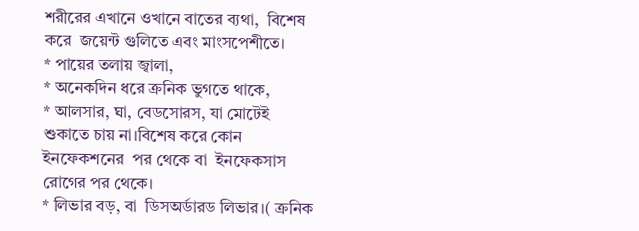শরীরের এখানে ওখানে বাতের ব্যথা,  বিশেষ করে  জয়েন্ট গুলিতে এবং মাংসপেশীতে।
* পায়ের তলায় জ্বালা,
* অনেকদিন ধরে ক্রনিক ভুগতে থাকে,
* আলসার, ঘা, বেডসোরস, যা মোটেই শুকাতে চায় না।বিশেষ করে কোন ইনফেকশনের  পর থেকে বা  ইনফেকসাস রোগের পর থেকে।
* লিভার বড়, বা  ডিসঅর্ডারড লিভার।( ক্রনিক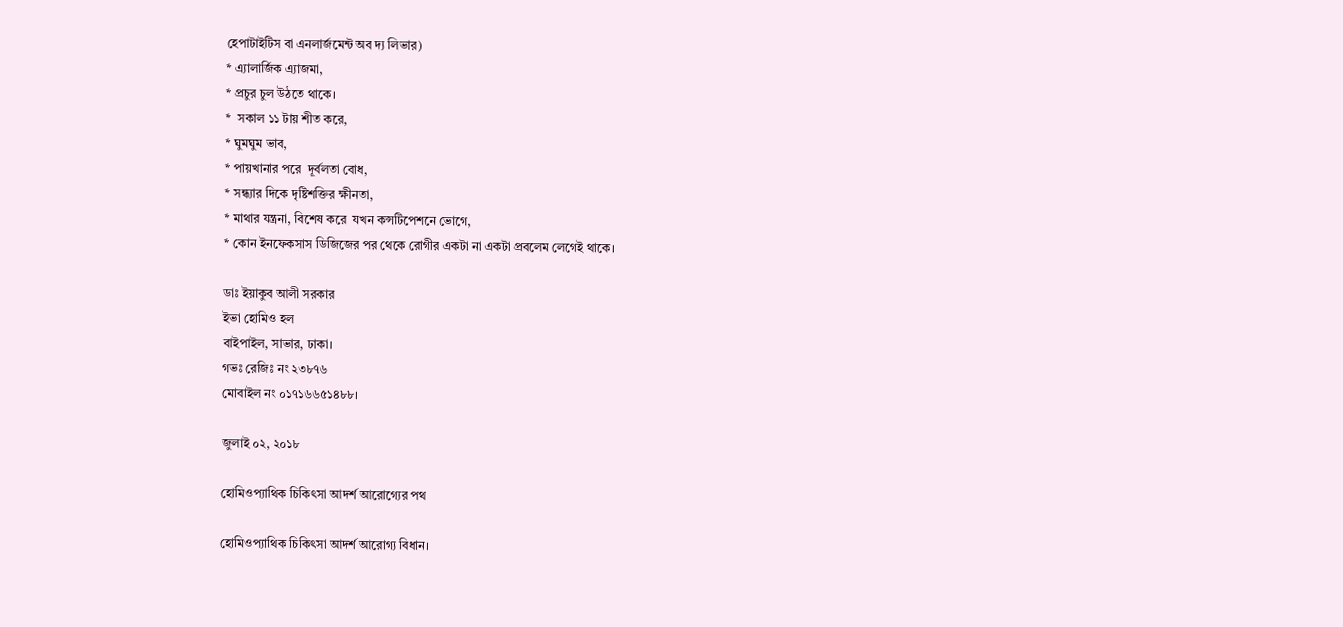হেপাটাইটিস বা এনলার্জমেন্ট অব দ্য লিভার)
* এ্যালার্জিক এ্যাজমা,
* প্রচুর চুল উঠতে থাকে।
*  সকাল ১১ টায় শীত করে,
* ঘুমঘুম ভাব,
* পায়খানার পরে  দূর্বলতা বোধ,
* সন্ধ্যার দিকে দৃষ্টিশক্তির ক্ষীনতা,
* মাথার যন্ত্রনা, বিশেষ করে  যখন কন্সটিপেশনে ভোগে,
* কোন ইনফেকসাস ডিজিজের পর থেকে রোগীর একটা না একটা প্রবলেম লেগেই থাকে।

ডাঃ ইয়াকুব আলী সরকার
ইভা হোমিও হল
বাইপাইল, সাভার, ঢাকা।
গভঃ রেজিঃ নং ২৩৮৭৬
মোবাইল নং ০১৭১৬৬৫১৪৮৮।

জুলাই ০২, ২০১৮

হোমিওপ্যাথিক চিকিৎসা আদর্শ আরোগ্যের পথ

হোমিওপ্যাথিক চিকিৎসা আদর্শ আরোগ্য বিধান।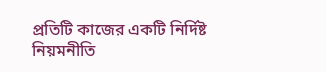প্রতিটি কাজের একটি নির্দিষ্ট নিয়মনীতি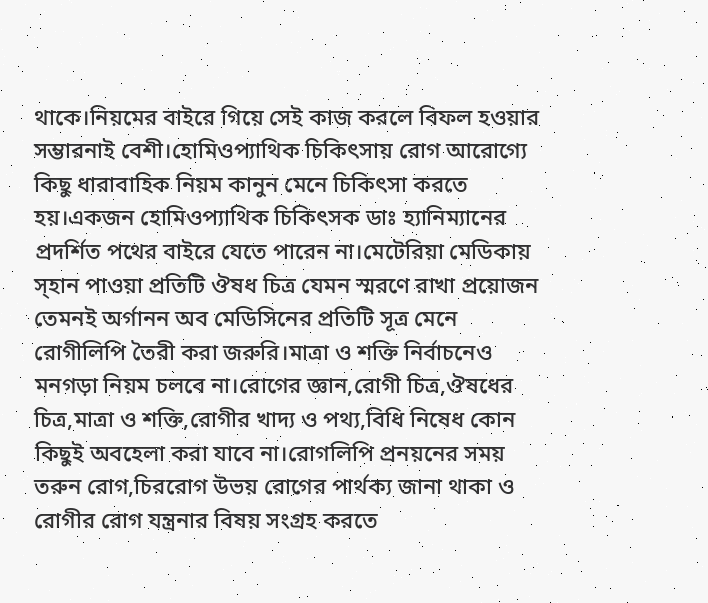থাকে।নিয়মের বাইরে গিয়ে সেই কাজ করলে বিফল হওয়ার সম্ভারনাই বেশী।হোমিওপ্যাথিক চিকিৎসায় রোগ আরোগ্যে কিছু ধারাবাহিক নিয়ম কানুন মেনে চিকিৎসা করতে হয়।একজন হোমিওপ্যাথিক চিকিৎসক ডাঃ হ্যানিম্যানের প্রদর্শিত পথের বাইরে যেতে পারেন না।মেটেরিয়া মেডিকায় স্হান পাওয়া প্রতিটি ঔষধ চিত্র যেমন স্মরণে রাখা প্রয়োজন তেমনই অর্গানন অব মেডিসিনের প্রতিটি সূত্র মেনে রোগীলিপি তৈরী করা জরুরি।মাত্রা ও শক্তি নির্বাচনেও মনগড়া নিয়ম চলবে না।রোগের জ্ঞান,রোগী চিত্র,ঔষধের চিত্র,মাত্রা ও শক্তি,রোগীর খাদ্য ও পথ্য,বিধি নিষেধ কোন কিছুই অবহেলা করা যাবে না।রোগলিপি প্রনয়নের সময় তরুন রোগ,চিররোগ উভয় রোগের পার্থক্য জানা থাকা ও রোগীর রোগ যন্ত্রনার বিষয় সংগ্রহ করতে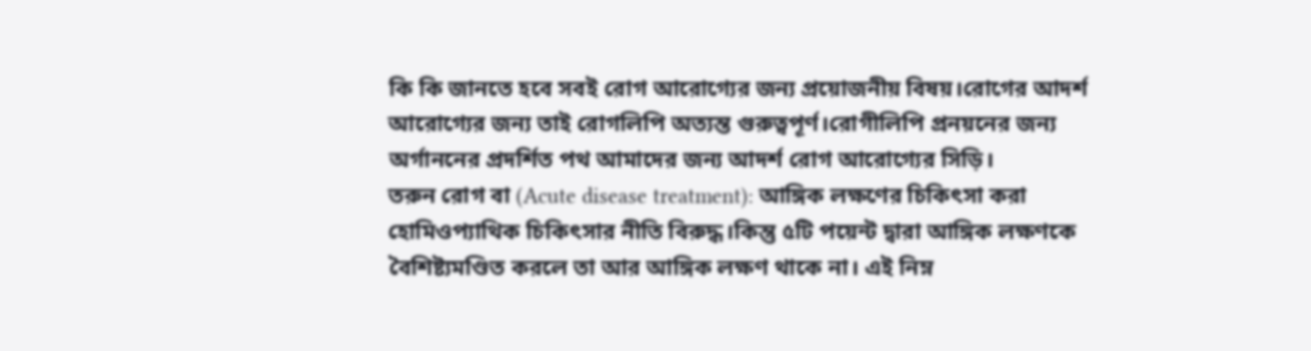কি কি জানতে হবে সবই রোগ আরোগ্যের জন্য প্রয়োজনীয় বিষয়।রোগের আদর্শ আরোগ্যের জন্য তাই রোগলিপি অত্যন্ত গুরুত্বপূর্ণ।রোগীলিপি প্রনয়নের জন্য অর্গাননের প্রদর্শিত পথ আমাদের জন্য আদর্শ রোগ আরোগ্যের সিড়ি।
তরুন রোগ বা (Acute disease treatment): আঙ্গিক লক্ষণের চিকিৎসা করা হোমিওপ্যাথিক চিকিৎসার নীতি বিরুদ্ধ।কিন্তু ৫টি পয়েন্ট দ্বারা আঙ্গিক লক্ষণকে বৈশিষ্ট্যমণ্ডিত করলে তা আর আঙ্গিক লক্ষণ থাকে না। এই নিম্ন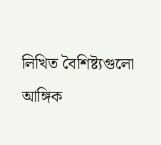লিখিত বৈশিষ্ট্যগুলো আঙ্গিক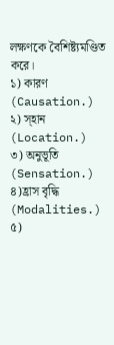লক্ষণকে বৈশিষ্ট্যমণ্ডিত করে।
১) কারণ (Causation.)
২) স্হান (Location.)
৩) অনুভূতি (Sensation.)
৪)হ্রাস বৃদ্ধি (Modalities.)
৫)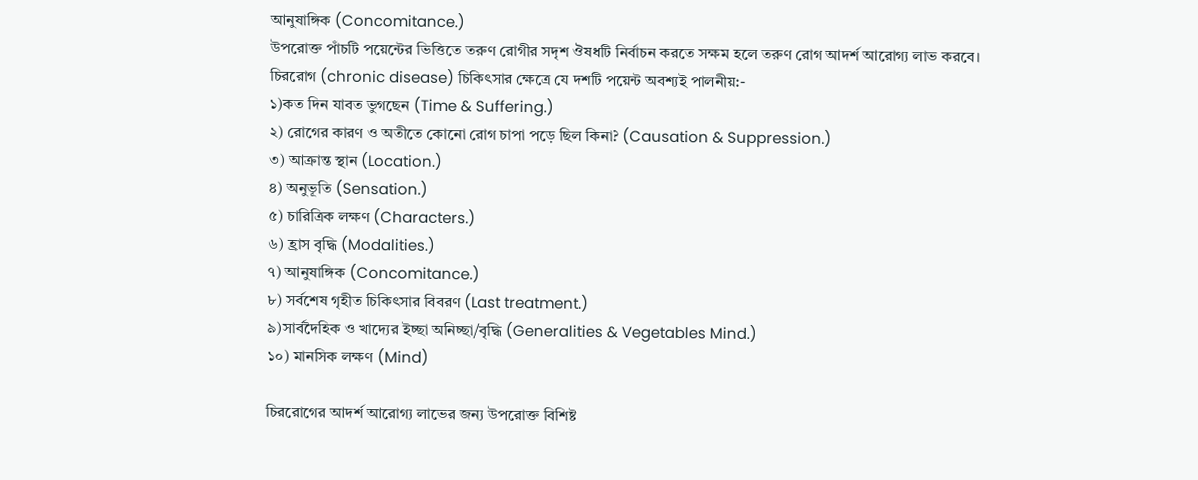আনুষাঙ্গিক (Concomitance.)
উপরোক্ত পাঁচটি পয়েন্টের ভিত্তিতে তরুণ রোগীর সদৃশ ঔষধটি নির্বাচন করতে সক্ষম হলে তরুণ রোগ আদর্শ আরোগ্য লাভ করবে।
চিররোগ (chronic disease) চিকিৎসার ক্ষেত্রে যে দশটি পয়েন্ট অবশ্যই পালনীয়:-
১)কত দিন যাবত ভুগছেন (Time & Suffering.)
২) রোগের কারণ ও অতীতে কোনো রোগ চাপা পড়ে ছিল কিনা? (Causation & Suppression.)
৩) আক্রান্ত স্থান (Location.)
৪) অনুভূতি (Sensation.)
৫) চারিত্রিক লক্ষণ (Characters.)
৬) হ্রাস বৃদ্ধি (Modalities.)
৭) আনুষাঙ্গিক (Concomitance.)
৮) সর্বশেষ গৃহীত চিকিৎসার বিবরণ (Last treatment.)
৯)সার্বদৈহিক ও খাদ্যের ইচ্ছা অনিচ্ছা/বৃদ্ধি (Generalities & Vegetables Mind.)
১০) মানসিক লক্ষণ (Mind)

চিররোগের আদর্শ আরোগ্য লাভের জন্য উপরোক্ত বিশিষ্ট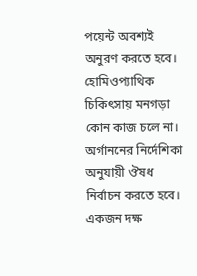পয়েন্ট অবশ্যই অনুরণ করতে হবে। হোমিওপ্যাথিক চিকিৎসায় মনগড়া কোন কাজ চলে না। অর্গাননের নির্দেশিকা অনুযায়ী ঔষধ নির্বাচন করতে হবে। একজন দক্ষ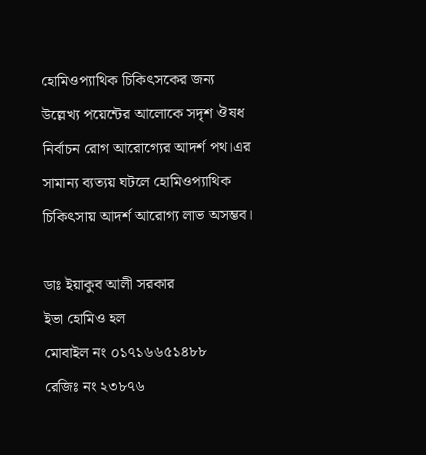হোমিওপ্যাথিক চিকিৎসকের জন্য উল্লেখ্য পয়েন্টের আলোকে সদৃশ ঔষধ নির্বাচন রোগ আরোগ্যের আদর্শ পথ।এর সামান্য ব্যত্যয় ঘটলে হোমিওপ্যাথিক চিকিৎসায় আদর্শ আরোগ্য লাভ অসম্ভব।

ডাঃ ইয়াকুব আলী সরকার
ইভা হোমিও হল
মোবাইল নং ০১৭১৬৬৫১৪৮৮
রেজিঃ নং ২৩৮৭৬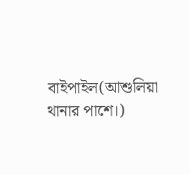বাইপাইল(আশুলিয়া থানার পাশে।)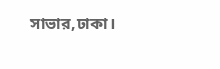সাভার,ঢাকা।